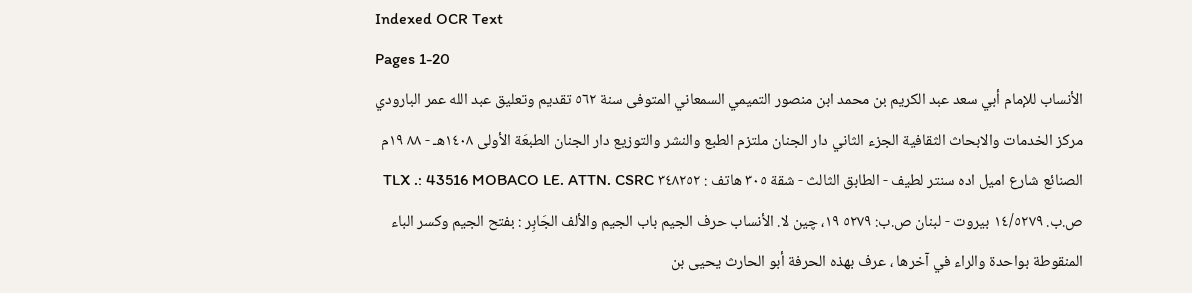Indexed OCR Text
Pages 1-20
الأنساب للإمام أبي سعد عبد الكريم بن محمد ابن منصور التميمي السمعاني المتوفى سنة ٥٦٢ تقديم وتعليق عبد الله عمر البارودي مركز الخدمات والابحاث الثقافية الجزء الثاني دار الجنان ملتزم الطبع والنشر والتوزيع دار الجنان الطبعَة الأولى ١٤٠٨هـ - ٨٨ ١٩م الصنائع شارع اميل اده سنتر لطيف - الطابق الثالث - شقة ٣٠٥ هاتف : ٣٤٨٢٥٢ TLX .: 43516 MOBACO LE. ATTN. CSRC ص.ب. ١٤/٥٢٧٩ بيروت - لبنان ص.ب: ٥٢٧٩ ١٩، چين لا. الأنساب حرف الجيم باب الجيم والألف الجَابِر : بفتح الجيم وكسر الباء المنقوطة بواحدة والراء في آخرها ، عرف بهذه الحرفة أبو الحارث يحيى بن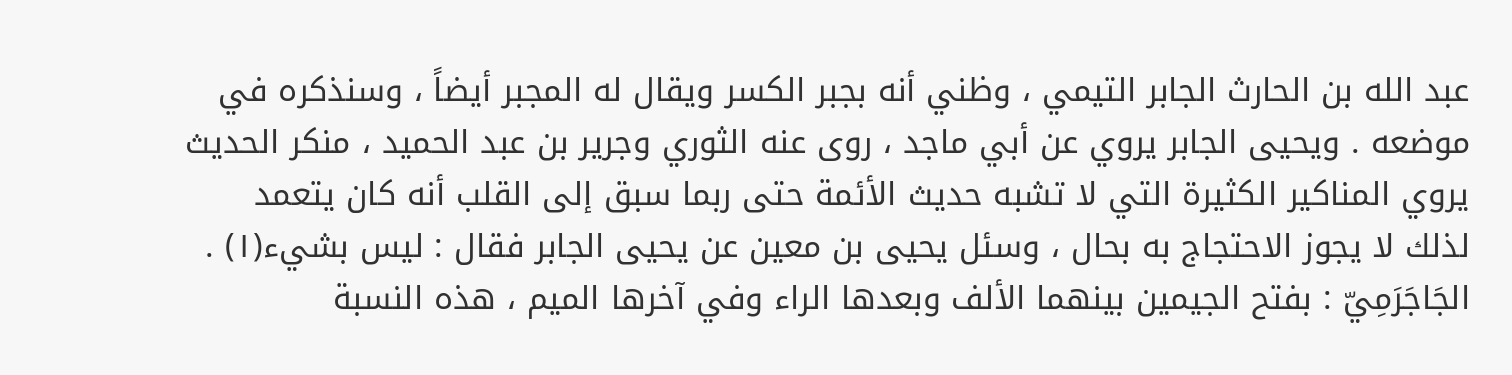عبد الله بن الحارث الجابر التيمي ، وظني أنه بجبر الكسر ويقال له المجبر أيضاً ، وسنذكره في موضعه . ويحيى الجابر يروي عن أبي ماجد ، روى عنه الثوري وجرير بن عبد الحميد ، منكر الحديث يروي المناكير الكثيرة التي لا تشبه حديث الأئمة حتى ربما سبق إلى القلب أنه كان يتعمد لذلك لا يجوز الاحتجاج به بحال ، وسئل يحيى بن معين عن يحيى الجابر فقال : ليس بشيء(١) . الجَاجَرَمِيّ : بفتح الجيمين بينهما الألف وبعدها الراء وفي آخرها الميم ، هذه النسبة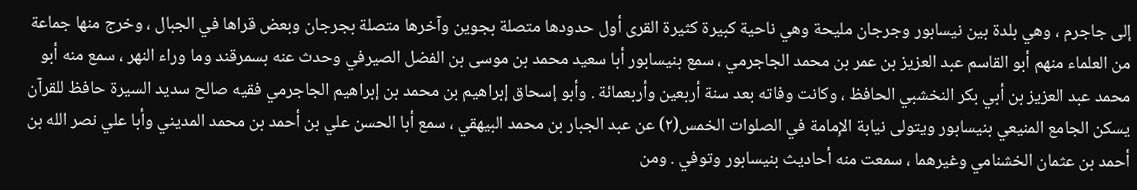إلى جاجرم ، وهي بلدة بين نيسابور وجرجان مليحة وهي ناحية كبيرة كثيرة القرى أول حدودها متصلة بجوين وآخرها متصلة بجرجان وبعض قراها في الجبال ، وخرج منها جماعة من العلماء منهم أبو القاسم عبد العزيز بن عمر بن محمد الجاجرمي ، سمع بنيسابور أبا سعيد محمد بن موسى بن الفضل الصيرفي وحدث عنه بسمرقند وما وراء النهر ، سمع منه أبو محمد عبد العزيز بن أبي بكر النخشبي الحافظ ، وكانت وفاته بعد سنة أربعين وأربعمائة . وأبو إسحاق إبراهيم بن محمد بن إبراهيم الجاجرمي فقيه صالح سديد السيرة حافظ للقرآن يسكن الجامع المنيعي بنيسابور ويتولى نيابة الإِمامة في الصلوات الخمس(٢) عن عبد الجبار بن محمد البيهقي ، سمع أبا الحسن علي بن أحمد بن محمد المديني وأبا علي نصر الله بن أحمد بن عثمان الخشنامي وغيرهما ، سمعت منه أحاديث بنيسابور وتوفي . ومن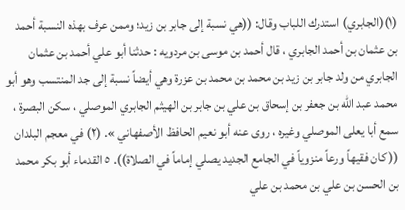(١)(الجابري) استدرك اللباب وقال: ((هي نسبة إلى جابر بن زيد؛ وممن عرف بهذه النسبة أحمد بن عثمان بن أحمد الجابري ، قال أحمد بن موسى بن مردويه : حدثنا أبو علي أحمد بن عثمان الجابري من ولد جابر بن زيد بن محمد بن محمد بن عزرة وهي أيضاً نسبة إلى جد المنتسب وهو أبو محمد عبد الله بن جعفر بن إسحاق بن علي بن جابر بن الهيثم الجابري الموصلي ، سكن البصرة ، سمع أبا يعلى الموصلي وغيره ، روى عنه أبو نعيم الحافظ الأصفهاني ». (٢) في معجم البلدان (( كان فقيهاً ورعاً منزوياً في الجامع الجديد يصلي إماماً في الصلاة)). ٥ القدماء أبو بكر محمد بن الحسن بن علي بن محمد بن علي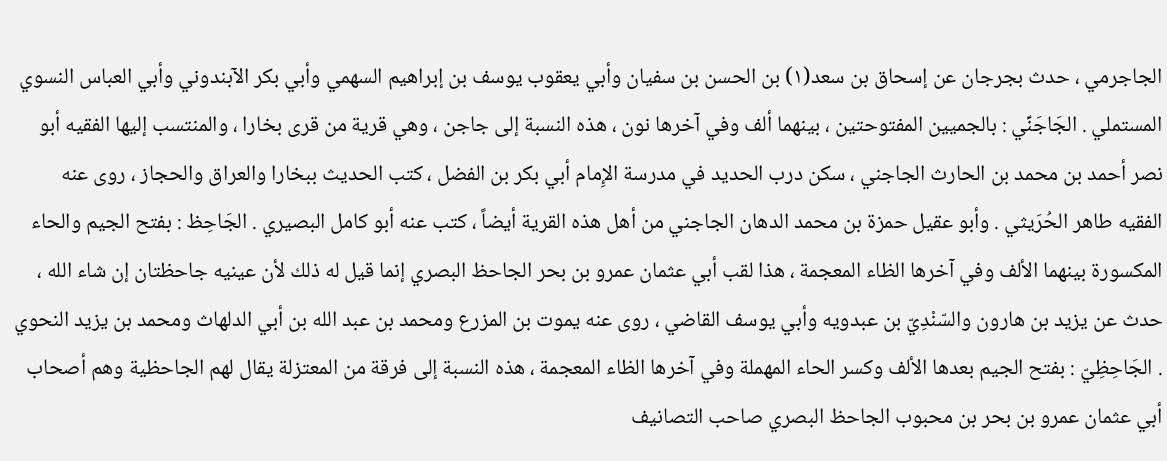الجاجرمي ، حدث بجرجان عن إسحاق بن سعد(١) بن الحسن بن سفيان وأبي يعقوب يوسف بن إبراهيم السهمي وأبي بكر الآبندوني وأبي العباس النسوي المستملي . الجَاجَنِّي : بالجميين المفتوحتين ، بينهما ألف وفي آخرها نون ، هذه النسبة إلى جاجن ، وهي قرية من قرى بخارا ، والمنتسب إليها الفقيه أبو نصر أحمد بن محمد بن الحارث الجاجني ، سكن درب الحديد في مدرسة الإِمام أبي بكر بن الفضل ، كتب الحديث ببخارا والعراق والحجاز ، روى عنه الفقيه طاهر الحُرَيثي . وأبو عقيل حمزة بن محمد الدهان الجاجني من أهل هذه القرية أيضاً ، كتب عنه أبو كامل البصيري . الجَاحِظ : بفتح الجيم والحاء المكسورة بينهما الألف وفي آخرها الظاء المعجمة ، هذا لقب أبي عثمان عمرو بن بحر الجاحظ البصري إنما قيل له ذلك لأن عينيه جاحظتان إن شاء الله ، حدث عن يزيد بن هارون والسّنْدِيّ بن عبدويه وأبي يوسف القاضي ، روى عنه يموت بن المزرع ومحمد بن عبد الله بن أبي الدلهاث ومحمد بن يزيد النحوي . الجَاحِظِيّ : بفتح الجيم بعدها الألف وكسر الحاء المهملة وفي آخرها الظاء المعجمة ، هذه النسبة إلى فرقة من المعتزلة يقال لهم الجاحظية وهم أصحاب أبي عثمان عمرو بن بحر بن محبوب الجاحظ البصري صاحب التصانيف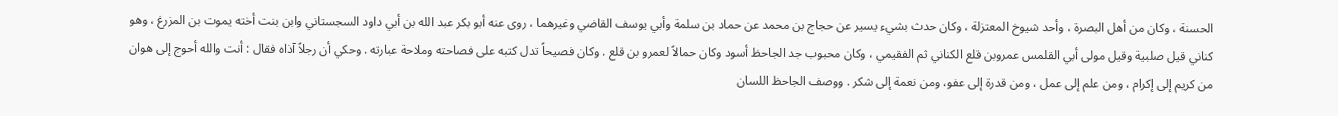الحسنة ، وكان من أهل البصرة ، وأحد شيوخ المعتزلة ، وكان حدث بشيء يسير عن حجاج بن محمد عن حماد بن سلمة وأبي يوسف القاضي وغيرهما ، روى عنه أبو بكر عبد الله بن أبي داود السجستاني وابن بنت أخته يموت بن المزرغ ، وهو كناني قيل صلبية وقيل مولى أبي القلمس عمروبن قلع الكناني ثم الفقيمي ، وكان محبوب جد الجاحظ أسود وكان حمالاً لعمرو بن قلع . وكان فصيحاً تدل كتبه على فصاحته وملاحة عبارته . وحكي أن رجلاً آذاه فقال : أنت والله أحوج إلى هوان من كريم إلى إكرام ، ومن علم إلى عمل ، ومن قدرة إلى عفو، ومن نعمة إلى شكر . ووصف الجاحظ اللسان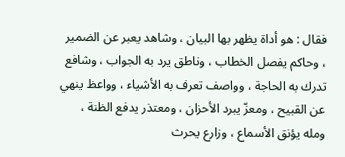فقال : هو أداة يظهر بها البيان ، وشاهد يعبر عن الضمير ، وحاكم يفصل الخطاب ، وناطق يرد به الجواب ، وشافع تدرك به الحاجة ، وواصف تعرف به الأشياء ، وواعظ ينهي عن القبيح ، ومعزّ يبرد الأحزان ، ومعتذر يدفع الظنة ، ومله يؤنق الأسماع ، وزارع يحرث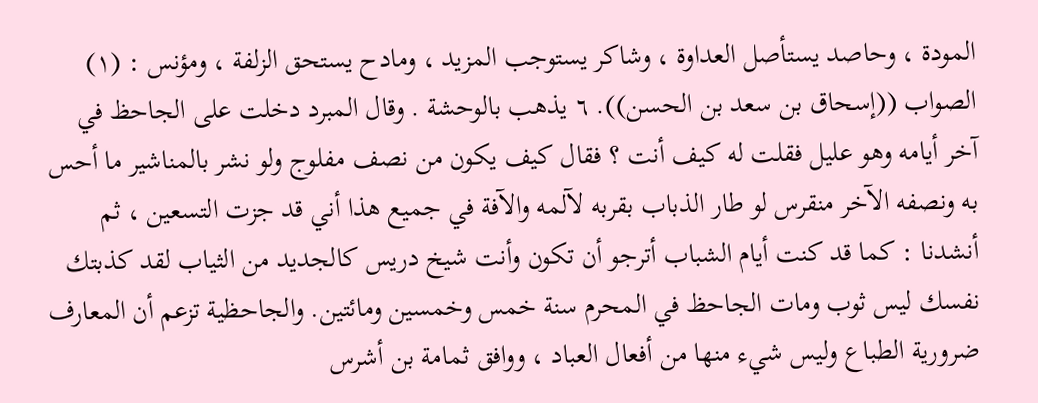المودة ، وحاصد يستأصل العداوة ، وشاكر يستوجب المزيد ، ومادح يستحق الزلفة ، ومؤنس : (١) الصواب ((إسحاق بن سعد بن الحسن)). ٦ يذهب بالوحشة . وقال المبرد دخلت على الجاحظ في آخر أيامه وهو عليل فقلت له كيف أنت ؟ فقال كيف يكون من نصف مفلوج ولو نشر بالمناشير ما أحس به ونصفه الآخر منقرس لو طار الذباب بقربه لآلمه والآفة في جميع هذا أني قد جزت التسعين ، ثم أنشدنا : كما قد كنت أيام الشباب أترجو أن تكون وأنت شيخ دريس كالجديد من الثياب لقد كذبتك نفسك ليس ثوب ومات الجاحظ في المحرم سنة خمس وخمسين ومائتين. والجاحظية تزعم أن المعارف ضرورية الطباع وليس شيء منها من أفعال العباد ، ووافق ثمامة بن أشرس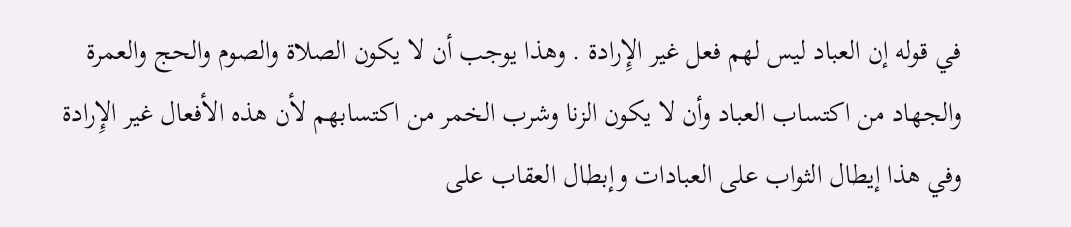في قوله إن العباد ليس لهم فعل غير الإِرادة . وهذا يوجب أن لا يكون الصلاة والصوم والحج والعمرة والجهاد من اكتساب العباد وأن لا يكون الزنا وشرب الخمر من اكتسابهم لأن هذه الأفعال غير الإِرادة وفي هذا إيطال الثواب على العبادات وإبطال العقاب على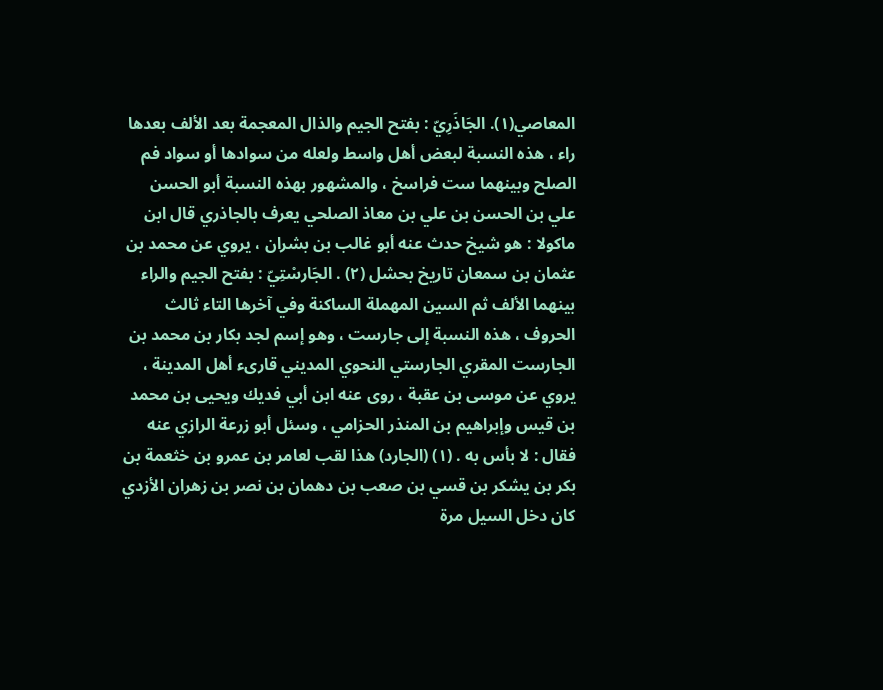المعاصي(١). الجَاذَرِيّ : بفتح الجيم والذال المعجمة بعد الألف بعدها راء ، هذه النسبة لبعض أهل واسط ولعله من سوادها أو سواد فم الصلح وبينهما ست فراسخ ، والمشهور بهذه النسبة أبو الحسن علي بن الحسن بن علي بن معاذ الصلحي يعرف بالجاذري قال ابن ماكولا : هو شيخ حدث عنه أبو غالب بن بشران ، يروي عن محمد بن عثمان بن سمعان تاريخ بحشل (٢) . الجَارسْتِيّ : بفتح الجيم والراء بينهما الألف ثم السين المهملة الساكنة وفي آخرها التاء ثالث الحروف ، هذه النسبة إلى جارست ، وهو إسم لجد بكار بن محمد بن الجارست المقري الجارستي النحوي المديني قارىء أهل المدينة ، يروي عن موسى بن عقبة ، روى عنه ابن أبي فديك ويحيى بن محمد بن قيس وإبراهيم بن المنذر الحزامي ، وسئل أبو زرعة الرازي عنه فقال : لا بأس به . (١) (الجارد) هذا لقب لعامر بن عمرو بن خثعمة بن بكر بن يشكر بن قسي بن صعب بن دهمان بن نصر بن زهران الأزدي كان دخل السيل مرة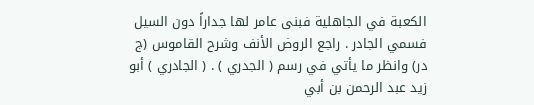الكعبة في الجاهلية فبنى عامر لها جداراً دون السيل فسمي الجادر . راجع الروض الأنف وشرح القاموس (ج در) وانظر ما يأتي في رسم ( الجدري ) . ( الجادري ) أبو زيد عبد الرحمن بن أبي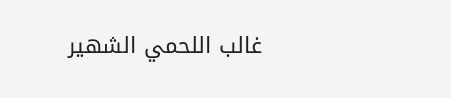غالب اللحمي الشهير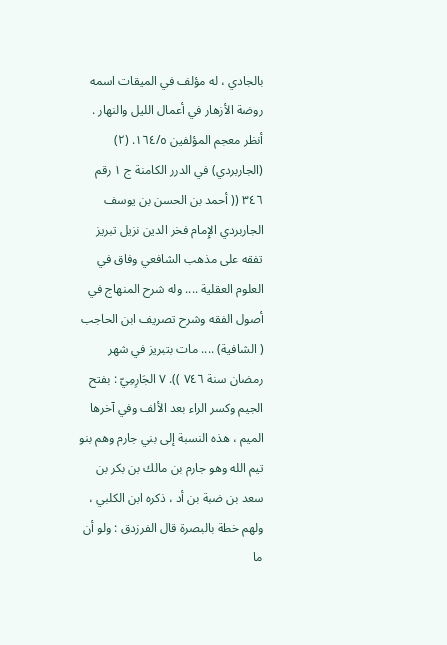بالجادي ، له مؤلف في الميقات اسمه روضة الأزهار في أعمال الليل والنهار . أنظر معجم المؤلفين ١٦٤/٥. (٢) (الجاربردي) في الدرر الكامنة ج ١ رقم ٣٤٦ (( أحمد بن الحسن بن يوسف الجاربردي الإِمام فخر الدين نزيل تبريز تفقه على مذهب الشافعي وفاق في العلوم العقلية .... وله شرح المنهاج في أصول الفقه وشرح تصريف ابن الحاجب ( الشافية) .... مات بتبريز في شهر رمضان سنة ٧٤٦ )). ٧ الجَارِمِيّ : بفتح الجيم وكسر الراء بعد الألف وفي آخرها الميم ، هذه النسبة إلى بني جارم وهم بنو تيم الله وهو جارم بن مالك بن بكر بن سعد بن ضبة بن أد ، ذكره ابن الكلبي ، ولهم خطة بالبصرة قال الفرزدق : ولو أن ما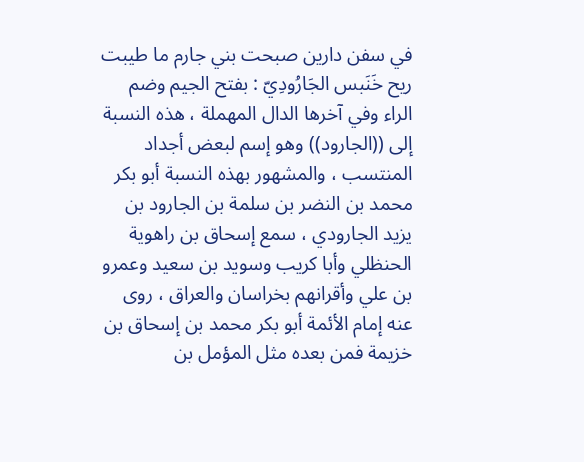في سفن دارين صبحت بني جارم ما طيبت ريح خَنَبس الجَارُودِيّ : بفتح الجيم وضم الراء وفي آخرها الدال المهملة ، هذه النسبة إلى ((الجارود)) وهو إسم لبعض أجداد المنتسب ، والمشهور بهذه النسبة أبو بكر محمد بن النضر بن سلمة بن الجارود بن يزيد الجارودي ، سمع إسحاق بن راهوية الحنظلي وأبا كريب وسويد بن سعيد وعمرو بن علي وأقرانهم بخراسان والعراق ، روى عنه إمام الأئمة أبو بكر محمد بن إسحاق بن خزيمة فمن بعده مثل المؤمل بن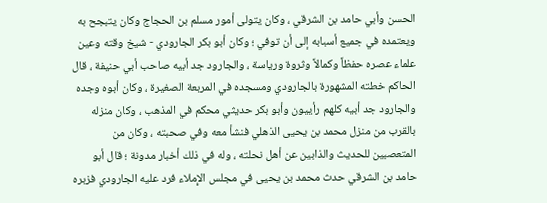الحسن وأبي حامد بن الشرقي ، وكان يتولى أمور مسلم بن الحجاج وكان يتبجح به ويعتمده في جميع أسبابه إلى أن توفي ؛ وكان أبو بكر الجارودي - شيخ وقته وعين علماء عصره حفظاً وكمالاً وثروة ورياسة ، والجارود جد أبيه صاحب أبي حنيفة ، قال الحاكم خطته المشهورة بالجارودي ومسجده في المربعة الصغيرة ، وكان أبوه وجده والجارود جد أبيه كلهم رأييون وأبو بكر حديثي محكم في المذهب ، وكان منزله بالقرب من منزل محمد بن يحيى الذهلي فنشأ معه وفي صحبته ، وكان من المتعصبين للحديث والذابين عن أهل نحلته ، وله في ذلك أخبار مدونة ؛ قال أبو حامد بن الشرقي حدث محمد بن يحيى في مجلس الإِملاء فرد عليه الجارودي فزبره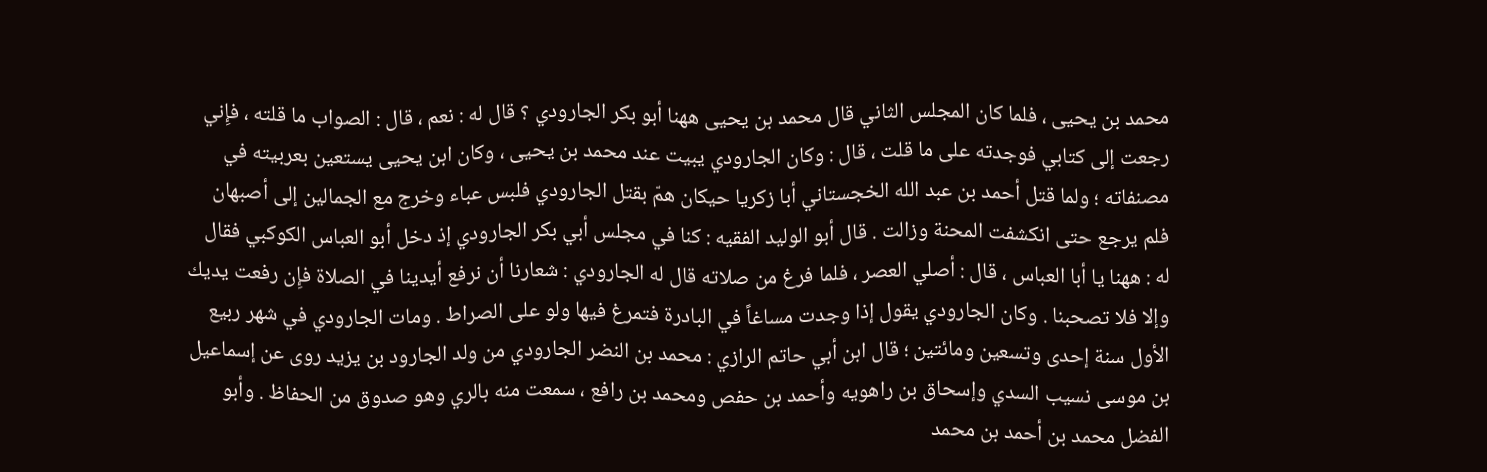محمد بن يحيى ، فلما كان المجلس الثاني قال محمد بن يحيى ههنا أبو بكر الجارودي ؟ قال له : نعم ، قال : الصواب ما قلته ، فإِني رجعت إلى كتابي فوجدته على ما قلت ، قال : وكان الجارودي يبيت عند محمد بن يحيى ، وكان ابن يحيى يستعين بعربيته في مصنفاته ؛ ولما قتل أحمد بن عبد الله الخجستاني أبا زكريا حيكان همّ بقتل الجارودي فلبس عباء وخرج مع الجمالين إلى أصبهان فلم يرجع حتى انكشفت المحنة وزالت . قال أبو الوليد الفقيه : كنا في مجلس أبي بكر الجارودي إذ دخل أبو العباس الكوكبي فقال له : ههنا يا أبا العباس ، قال : أصلي العصر ، فلما فرغ من صلاته قال له الجارودي : شعارنا أن نرفع أيدينا في الصلاة فإِن رفعت يديك وإلا فلا تصحبنا . وكان الجارودي يقول إذا وجدت مساغاً في البادرة فتمرغ فيها ولو على الصراط . ومات الجارودي في شهر ربيع الأول سنة إحدى وتسعين ومائتين ؛ قال ابن أبي حاتم الرازي : محمد بن النضر الجارودي من ولد الجارود بن يزيد روى عن إسماعيل بن موسى نسيب السدي وإسحاق بن راهويه وأحمد بن حفص ومحمد بن رافع ، سمعت منه بالري وهو صدوق من الحفاظ . وأبو الفضل محمد بن أحمد بن محمد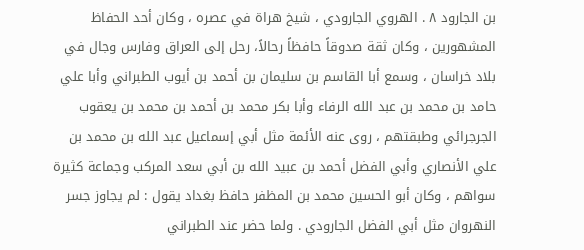بن الجارود ٨ . الهروي الجارودي ، شيخ هراة في عصره ، وكان أحد الحفاظ المشهورين ، وكان ثقة صدوقاً حافظاً رحالاً، رحل إلى العراق وفارس وجال في بلاد خراسان ، وسمع أبا القاسم بن سليمان بن أحمد بن أيوب الطبراني وأبا علي حامد بن محمد بن عبد الله الرفاء وأبا بكر محمد بن أحمد بن محمد بن يعقوب الجرجرائي وطبقتهم ، روى عنه الأئمة مثل أبي إسماعيل عبد الله بن محمد بن علي الأنصاري وأبي الفضل أحمد بن عبيد الله بن أبي سعد المركب وجماعة كثيرة سواهم ، وكان أبو الحسين محمد بن المظفر حافظ بغداد يقول : لم يجاوز جسر النهروان مثل أبي الفضل الجارودي . ولما حضر عند الطبراني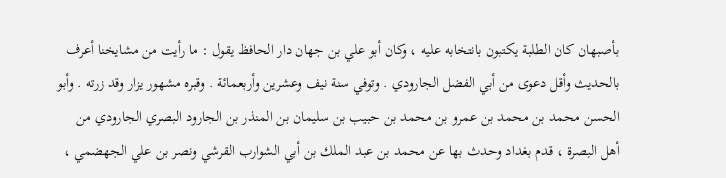بأصبهان كان الطلبة يكتبون بانتخابه عليه ، وكان أبو علي بن جهان دار الحافظ يقول : ما رأيت من مشايخنا أعرف بالحديث وأقل دعوى من أبي الفضل الجارودي . وتوفي سنة نيف وعشرين وأربعمائة . وقبره مشهور يزار وقد زرته . وأبو الحسن محمد بن محمد بن عمرو بن محمد بن حبيب بن سليمان بن المنذر بن الجارود البصري الجارودي من أهل البصرة ، قدم بغداد وحدث بها عن محمد بن عبد الملك بن أبي الشوارب القرشي ونصر بن علي الجهضمي ،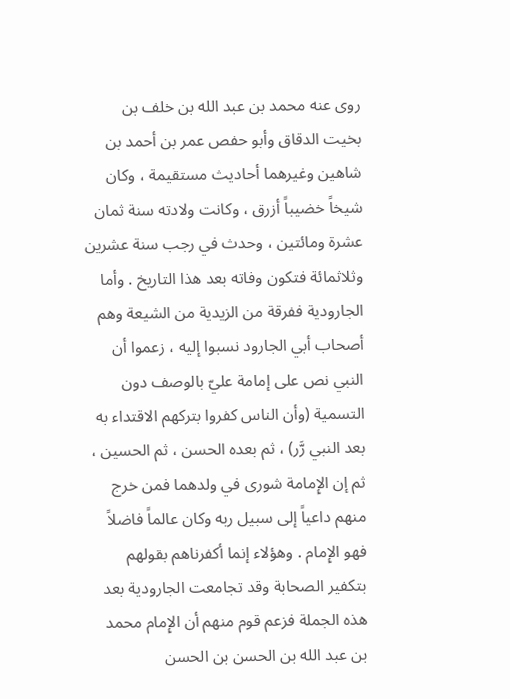روى عنه محمد بن عبد الله بن خلف بن بخيت الدقاق وأبو حفص عمر بن أحمد بن شاهين وغيرهما أحاديث مستقيمة ، وكان شيخاً خضيباً أزرق ، وكانت ولادته سنة ثمان عشرة ومائتين ، وحدث في رجب سنة عشرين وثلاثمائة فتكون وفاته بعد هذا التاريخ . وأما الجارودية ففرقة من الزيدية من الشيعة وهم أصحاب أبي الجارود نسبوا إليه ، زعموا أن النبي نص على إمامة عليّ بالوصف دون التسمية (وأن الناس كفروا بتركهم الاقتداء به بعد النبي رَّر) ، ثم بعده الحسن ، ثم الحسين ، ثم إن الإِمامة شورى في ولدهما فمن خرج منهم داعياً إلى سبيل ربه وكان عالماً فاضلاً فهو الإِمام . وهؤلاء إنما أكفرناهم بقولهم بتكفير الصحابة وقد تجامعت الجارودية بعد هذه الجملة فزعم قوم منهم أن الإِمام محمد بن عبد الله بن الحسن بن الحسن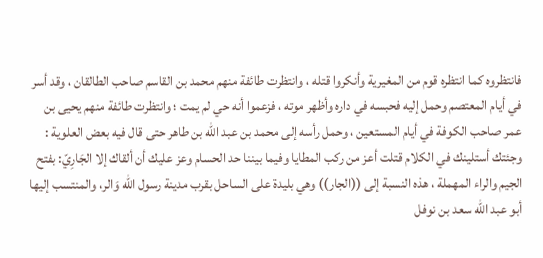فانتظروه كما انتظره قوم من المغيرية وأنكروا قتله ، وانتظرت طائفة منهم محمد بن القاسم صاحب الطالقان ، وقد أسر في أيام المعتصم وحمل إليه فحبسه في داره وأظهر موته ، فزعموا أنه حي لم يمت ؛ وانتظرت طائفة منهم يحيى بن عمر صاحب الكوفة في أيام المستعين ، وحمل رأسه إلى محمد بن عبد الله بن طاهر حتى قال فيه بعض العلوية : وجئتك أستلينك في الكلام قتلت أعز من ركب المطايا وفيما بيننا حد الحسام وعز عليك أن ألقاك إلا الجَارِيّ: بفتح الجيم والراء المهملة ، هذه النسبة إلى ((الجار)) وهي بليدة على الساحل بقرب مدينة رسول الله وَالر، والمنتسب إليها أبو عبد الله سعد بن نوفل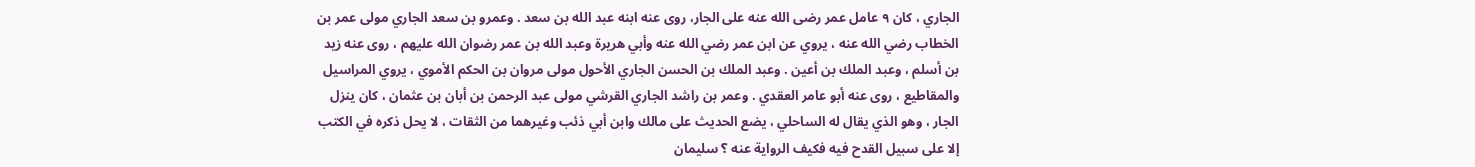الجاري ، كان ٩ عامل عمر رضى الله عنه على الجار، روى عنه ابنه عبد الله بن سعد . وعمرو بن سعد الجاري مولى عمر بن الخطاب رضي الله عنه ، يروي عن ابن عمر رضي الله عنه وأبي هريرة وعبد الله بن عمر رضوان الله عليهم ، روى عنه زيد بن أسلم ، وعبد الملك بن أعين . وعبد الملك بن الحسن الجاري الأحول مولى مروان بن الحكم الأموي ، يروي المراسيل والمقاطيع ، روى عنه أبو عامر العقدي . وعمر بن راشد الجاري القرشي مولى عبد الرحمن بن أبان بن عثمان ، كان ينزل الجار ، وهو الذي يقال له الساحلي ، يضع الحديث على مالك وابن أبي ذئب وغيرهما من الثقات ، لا يحل ذكره في الكتب إلا على سبيل القدح فيه فكيف الرواية عنه ؟ سليمان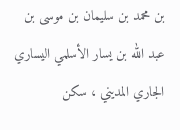بن محمد بن سليمان بن موسى بن عبد الله بن يسار الأسلمي اليساري الجاري المديني ، سكن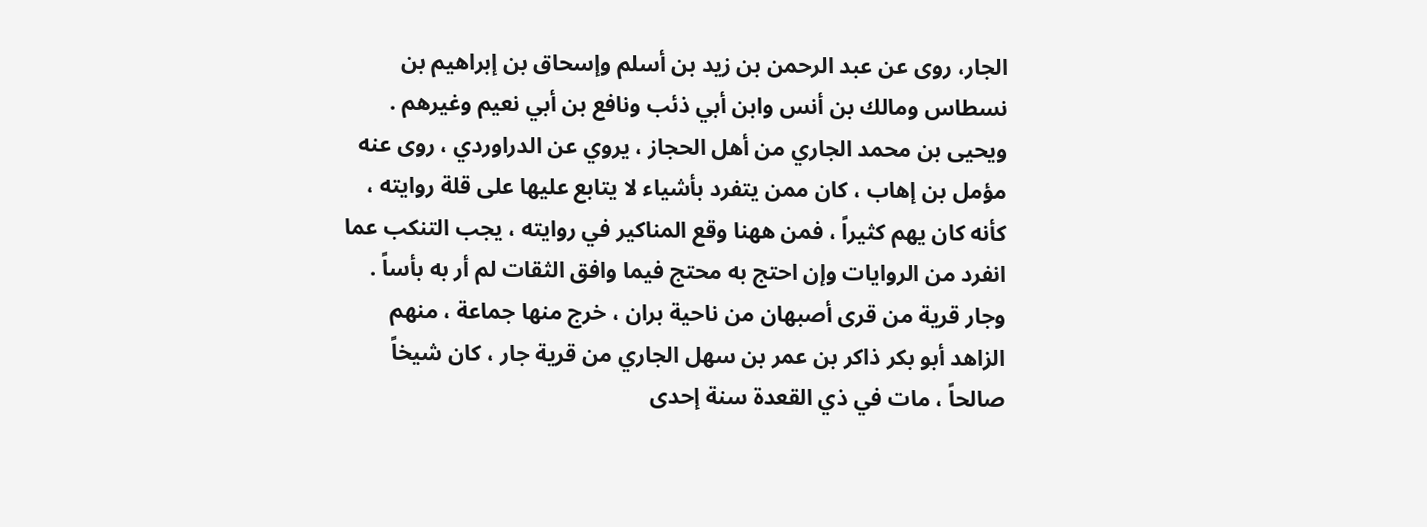الجار، روى عن عبد الرحمن بن زيد بن أسلم وإسحاق بن إبراهيم بن نسطاس ومالك بن أنس وابن أبي ذئب ونافع بن أبي نعيم وغيرهم . ويحيى بن محمد الجاري من أهل الحجاز ، يروي عن الدراوردي ، روى عنه مؤمل بن إهاب ، كان ممن يتفرد بأشياء لا يتابع عليها على قلة روايته ، كأنه كان يهم كثيراً ، فمن ههنا وقع المناكير في روايته ، يجب التنكب عما انفرد من الروايات وإن احتج به محتج فيما وافق الثقات لم أر به بأساً . وجار قرية من قرى أصبهان من ناحية بران ، خرج منها جماعة ، منهم الزاهد أبو بكر ذاكر بن عمر بن سهل الجاري من قرية جار ، كان شيخاً صالحاً ، مات في ذي القعدة سنة إحدى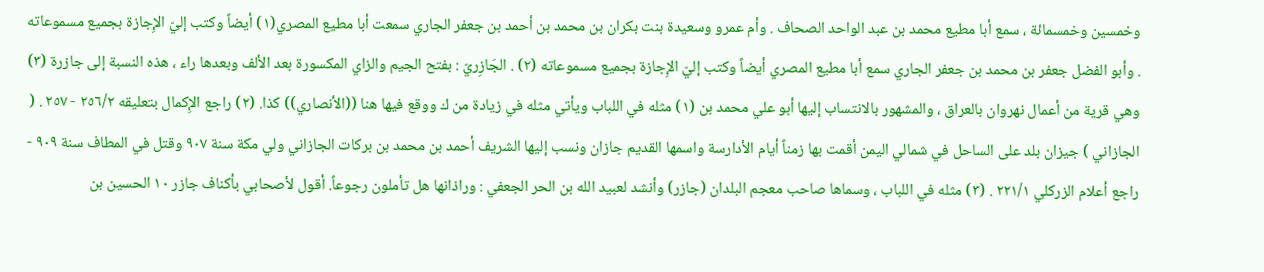وخمسين وخمسمائة ، سمع أبا مطيع محمد بن عبد الواحد الصحاف . وأم عمرو وسعيدة بنت بكران بن محمد بن أحمد بن جعفر الجاري سمعت أبا مطيع المصري(١) أيضاً وكتب إليّ الإِجازة بجميع مسموعاته . وأبو الفضل جعفر بن محمد بن جعفر الجاري سمع أبا مطيع المصري أيضاً وكتب إليّ الإِجازة بجميع مسموعاته (٢) . الجَازِريّ : بفتح الجيم والزاي المكسورة بعد الألف وبعدها راء ، هذه النسبة إلى جازرة (٣) وهي قرية من أعمال نهروان بالعراق ، والمشهور بالانتساب إليها أبو علي محمد بن (١) مثله في اللباب ويأتي مثله في زيادة من ك ووقع فيها هنا ((الأنصاري)) كذا. (٢) راجع الإِكمال بتعليقه ٢٥٦/٢ - ٢٥٧ . ( الجازاني ) جيزان بلد على الساحل في شمالي اليمن أقمت بها زمناً أيام الأدارسة واسمها القديم جازان ونسب إليها الشريف أحمد بن محمد بن بركات الجازاني ولي مكة سنة ٩٠٧ وقتل في المطاف سنة ٩٠٩ - راجع أعلام الزركلي ٢٢١/١ . (٣) مثله في اللباب ، وسماها صاحب معجم البلدان (جازر) وأنشد لعبيد الله بن الحر الجعفي : وراذانها هل تأملون رجوعاً. أقول لأصحابي بأكناف جازر ١٠ الحسين بن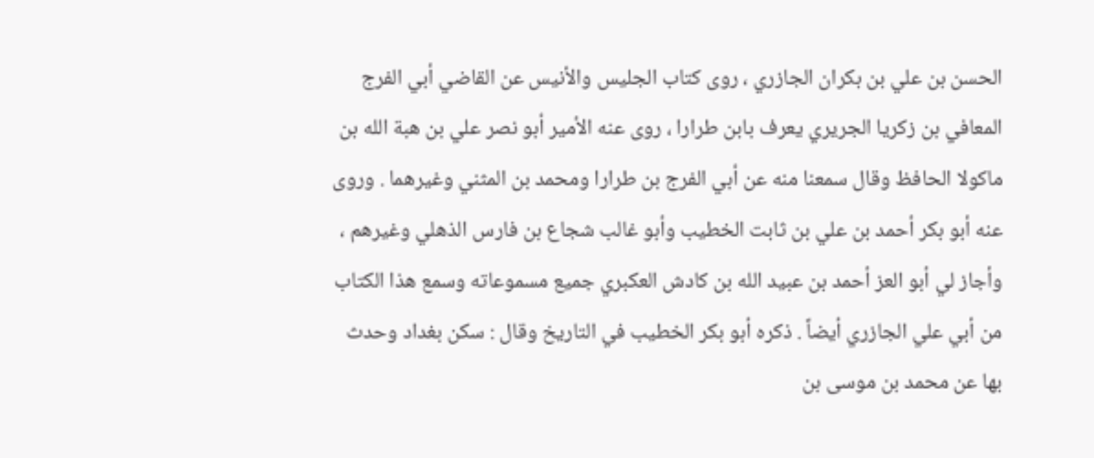الحسن بن علي بن بكران الجازري ، روى كتاب الجليس والأنيس عن القاضي أبي الفرج المعافي بن زكريا الجريري يعرف بابن طرارا ، روى عنه الأمير أبو نصر علي بن هبة الله بن ماكولا الحافظ وقال سمعنا منه عن أبي الفرج بن طرارا ومحمد بن المثني وغيرهما . وروى عنه أبو بكر أحمد بن علي بن ثابت الخطيب وأبو غالب شجاع بن فارس الذهلي وغيرهم ، وأجاز لي أبو العز أحمد بن عبيد الله بن كادش العكبري جميع مسموعاته وسمع هذا الكتاب من أبي علي الجازري أيضاً . ذكره أبو بكر الخطيب في التاريخ وقال : سكن بغداد وحدث بها عن محمد بن موسى بن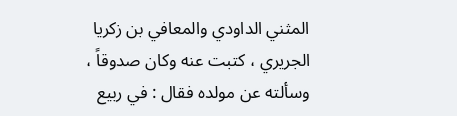المثني الداودي والمعافي بن زكريا الجريري ، كتبت عنه وكان صدوقاً ، وسألته عن مولده فقال : في ربيع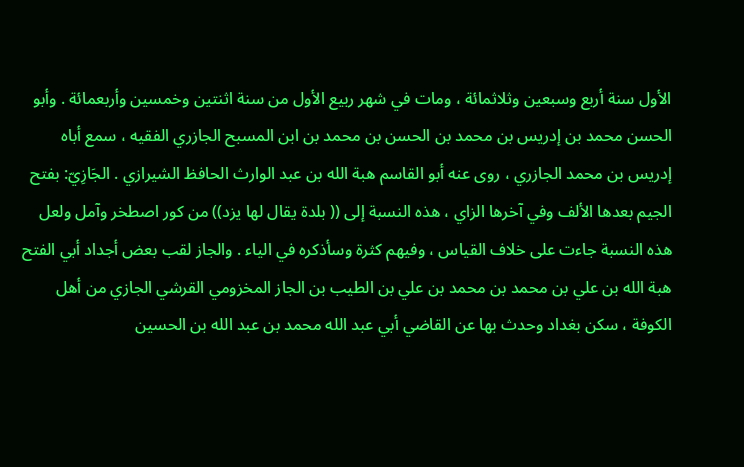الأول سنة أربع وسبعين وثلاثمائة ، ومات في شهر ربيع الأول من سنة اثنتين وخمسين وأربعمائة . وأبو الحسن محمد بن إدريس بن محمد بن الحسن بن محمد بن ابن المسبح الجازري الفقيه ، سمع أباه إدريس بن محمد الجازري ، روى عنه أبو القاسم هبة الله بن عبد الوارث الحافظ الشيرازي . الجَازِيّ: بفتح الجيم بعدها الألف وفي آخرها الزاي ، هذه النسبة إلى (( بلدة يقال لها يزد)) من كور اصطخر وآمل ولعل هذه النسبة جاءت على خلاف القياس ، وفيهم كثرة وسأذكره في الياء . والجاز لقب بعض أجداد أبي الفتح هبة الله بن علي بن محمد بن محمد بن علي بن الطيب بن الجاز المخزومي القرشي الجازي من أهل الكوفة ، سكن بغداد وحدث بها عن القاضي أبي عبد الله محمد بن عبد الله بن الحسين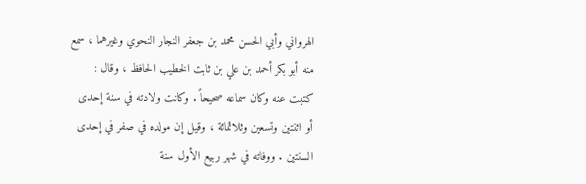الهرواني وأبي الحسن محمد بن جعفر النجار النحوي وغيرهما ، سمع منه أبو بكر أحمد بن علي بن ثابت الخطيب الحافظ ، وقال : كتبت عنه وكان سماعه صحيحاً . وكانت ولادته في سنة إحدى أو اثنتين وتسعين وثلاثمائة ، وقيل إن مولده في صفر في إحدى السنتين . ووفاته في شهر ربيع الأول سنة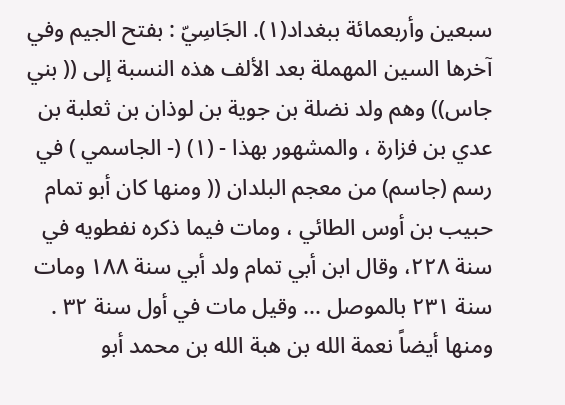سبعين وأربعمائة ببغداد(١). الجَاسِيّ : بفتح الجيم وفي آخرها السين المهملة بعد الألف هذه النسبة إلى (( بني جاس)) وهم ولد نضلة بن جوية بن لوذان بن ثعلبة بن عدي بن فزارة ، والمشهور بهذا - (١) (- الجاسمي ) في رسم (جاسم) من معجم البلدان (( ومنها كان أبو تمام حبيب بن أوس الطائي ، ومات فيما ذكره نفطويه في سنة ٢٢٨، وقال ابن أبي تمام ولد أبي سنة ١٨٨ ومات سنة ٢٣١ بالموصل ... وقيل مات في أول سنة ٣٢ . ومنها أيضاً نعمة الله بن هبة الله بن محمد أبو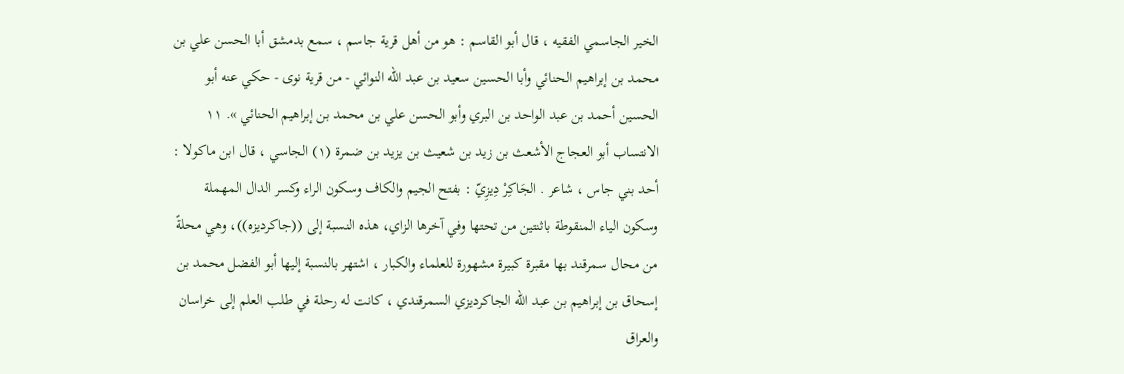الخير الجاسمي الفقيه ، قال أبو القاسم : هو من أهل قرية جاسم ، سمع بدمشق أبا الحسن علي بن محمد بن إبراهيم الحنائي وأبا الحسين سعيد بن عبد الله النوائي - من قرية نوى - حكي عنه أبو الحسين أحمد بن عبد الواحد بن البري وأبو الحسن علي بن محمد بن إبراهيم الحنائي ». ١١ الانتساب أبو العجاج الأشعث بن زيد بن شعيث بن يزيد بن ضمرة (١) الجاسي ، قال ابن ماكولا : أحد بني جاس ، شاعر . الجَاكِرْ دِيزِيّ : بفتح الجيم والكاف وسكون الراء وكسر الدال المهملة وسكون الياء المنقوطة باثنتين من تحتها وفي آخرها الزاي، هذه النسبة إلى ((جاكرديزه))، وهي محلةً من محال سمرقند بها مقبرة كبيرة مشهورة للعلماء والكبار ، اشتهر بالنسبة إليها أبو الفضل محمد بن إسحاق بن إبراهيم بن عبد الله الجاكرديزي السمرقندي ، كانت له رحلة في طلب العلم إلى خراسان والعراق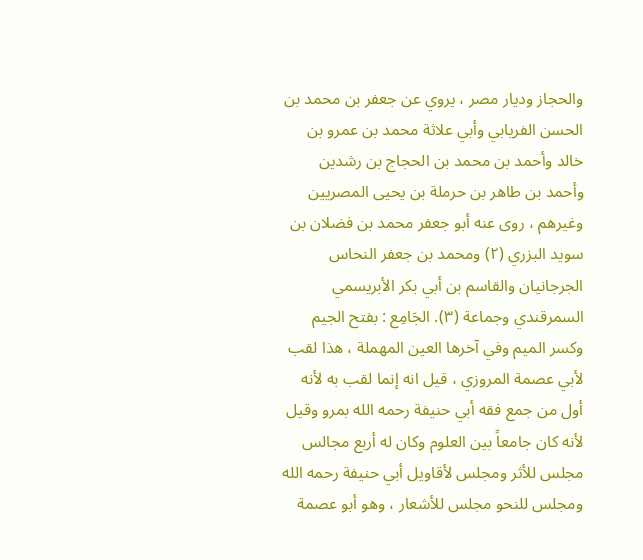والحجاز وديار مصر ، يروي عن جعفر بن محمد بن الحسن الفريابي وأبي علاثة محمد بن عمرو بن خالد وأحمد بن محمد بن الحجاج بن رشدين وأحمد بن طاهر بن حرملة بن يحيى المصريين وغيرهم ، روى عنه أبو جعفر محمد بن فضلان بن سويد البزري (٢) ومحمد بن جعفر النحاس الجرجانيان والقاسم بن أبي بكر الأبريسمي السمرقندي وجماعة (٣). الجَامِع : بفتح الجيم وكسر الميم وفي آخرها العين المهملة ، هذا لقب لأبي عصمة المروزي ، قيل انه إنما لقب به لأنه أول من جمع فقه أبي حنيفة رحمه الله بمرو وقيل لأنه كان جامعاً بين العلوم وكان له أربع مجالس مجلس للأثر ومجلس لأقاويل أبي حنيفة رحمه الله ومجلس للنحو مجلس للأشعار ، وهو أبو عصمة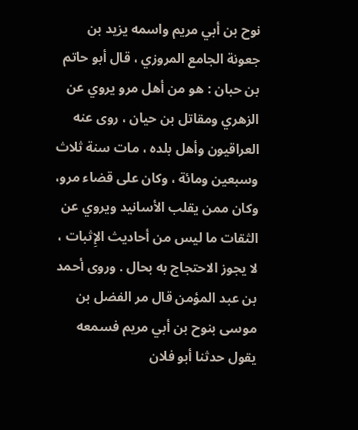نوح بن أبي مريم واسمه يزيد بن جعونة الجامع المروزي ، قال أبو حاتم بن حبان : هو من أهل مرو يروي عن الزهري ومقاتل بن حيان ، روى عنه العراقيون وأهل بلده ، مات سنة ثلاث وسبعين ومائة ، وكان على قضاء مرو، وكان ممن يقلب الأسانيد ويروي عن الثقات ما ليس من أحاديث الإِثبات ، لا يجوز الاحتجاج به بحال . وروى أحمد بن عبد المؤمن قال مر الفضل بن موسى بنوح بن أبي مريم فسمعه يقول حدثنا أبو فلان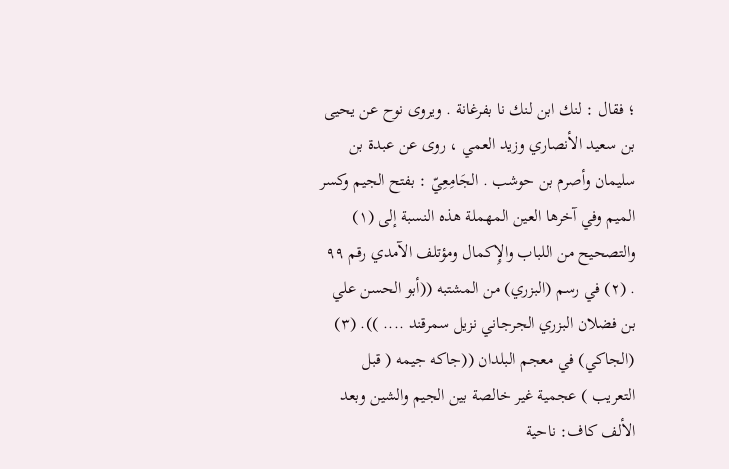؛ فقال : لنك ابن لنك نا بفرغانة . ويروى نوح عن يحيى بن سعيد الأنصاري وزيد العمي ، روى عن عبدة بن سليمان وأصرم بن حوشب . الجَامِعِيّ : بفتح الجيم وكسر الميم وفي آخرها العين المهملة هذه النسبة إلى (١) والتصحيح من اللباب والإِكمال ومؤتلف الآمدي رقم ٩٩ . (٢) في رسم (البزري) من المشتبه ((أبو الحسن علي بن فضلان البزري الجرجاني نزيل سمرقند .... )). (٣) (الجاكي) في معجم البلدان ((جاكه جيمه ( قبل التعريب ) عجمية غير خالصة بين الجيم والشين وبعد الألف كاف: ناحية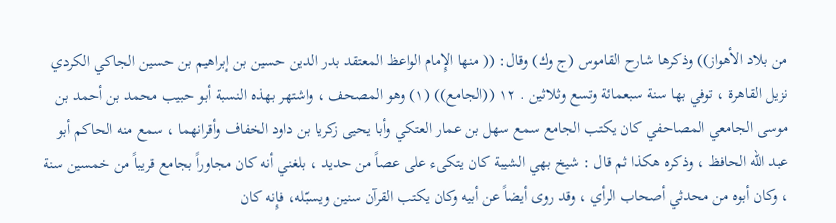من بلاد الأهواز)) وذكرها شارح القاموس (ج وك) وقال: (( منها الإِمام الواعظ المعتقد بدر الدين حسين بن إبراهيم بن حسين الجاكي الكردي نزيل القاهرة ، توفي بها سنة سبعمائة وتسع وثلاثين . ١٢ ((الجامع)) (١) وهو المصحف ، واشتهر بهذه النسبة أبو حبيب محمد بن أحمد بن موسى الجامعي المصاحفي كان يكتب الجامع سمع سهل بن عمار العتكي وأبا يحيى زكريا بن داود الخفاف وأقرانهما ، سمع منه الحاكم أبو عبد الله الحافظ ، وذكره هكذا ثم قال : شيخ بهي الشيبة كان يتكىء على عصاً من حديد ، بلغني أنه كان مجاوراً بجامع قريباً من خمسين سنة ، وكان أبوه من محدثي أصحاب الرأي ، وقد روى أيضاً عن أبيه وكان يكتب القرآن سنين ويسبّله، فإِنه كان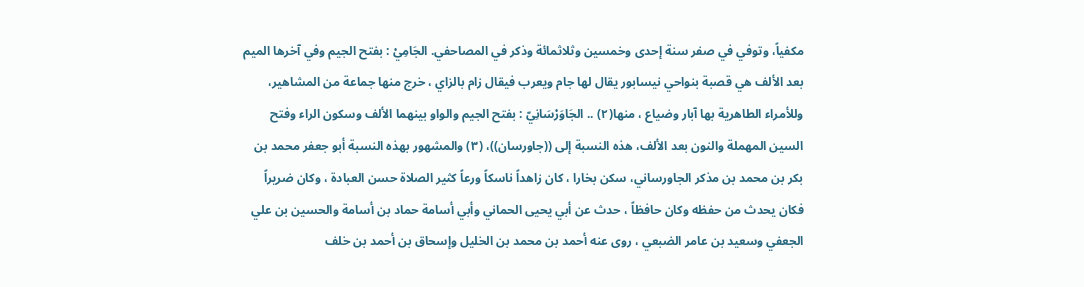مكفياً، وتوفي في صفر سنة إحدى وخمسين وثلاثمائة وذكر في المصاحفي. الجَامِيْ : بفتح الجيم وفي آخرها الميم بعد الألف هي قصبة بنواحي نيسابور يقال لها جام ويعرب فيقال زام بالزاي ، خرج منها جماعة من المشاهير، وللأمراء الطاهرية بها آبار وضياع ، منها(٢) .. الجَاوَرْسَانِيّ : بفتح الجيم والواو بينهما الألف وسكون الراء وفتح السين المهملة والنون بعد الألف، هذه النسبة إلى ((جاورسان))، (٣) والمشهور بهذه النسبة أبو جعفر محمد بن بكر بن محمد بن مذكر الجاورساني، سكن بخارا ، كان زاهداً ناسكاً ورعاً كثير الصلاة حسن العبادة ، وكان ضريراً فكان يحدث من حفظه وكان حافظاً ، حدث عن أبي يحيى الحماني وأبي أسامة حماد بن أسامة والحسين بن علي الجعفي وسعيد بن عامر الضبعي ، روى عنه أحمد بن محمد بن الخليل وإسحاق بن أحمد بن خلف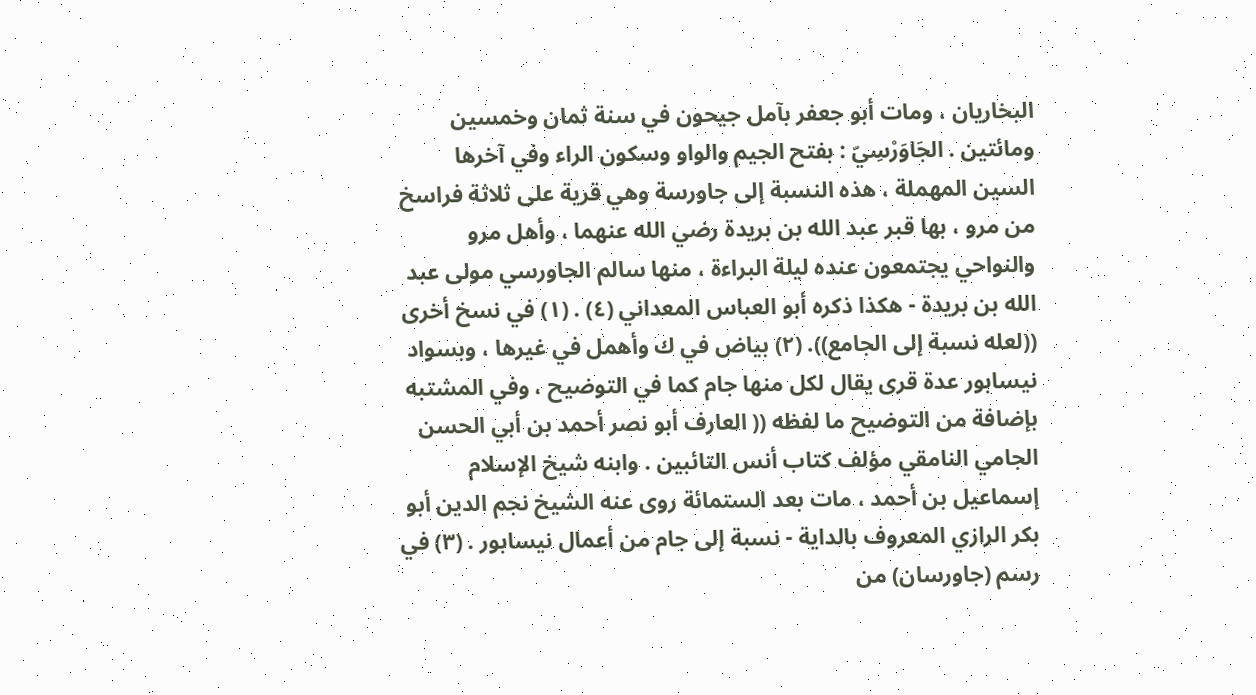البخاريان ، ومات أبو جعفر بآمل جيحون في سنة ثمان وخمسين ومائتين . الجَاوَرْسِيّ : بفتح الجيم والواو وسكون الراء وفي آخرها السين المهملة ، هذه النسبة إلى جاورسة وهي قرية على ثلاثة فراسخ من مرو ، بها قبر عبد الله بن بريدة رضي الله عنهما ، وأهل مرو والنواحي يجتمعون عنده ليلة البراءة ، منها سالم الجاورسي مولى عبد الله بن بريدة - هكذا ذكره أبو العباس المعداني (٤) . (١) في نسخ أخرى ((لعله نسبة إلى الجامع)). (٢) بياض في ك وأهمل في غيرها ، وبسواد نيسابور عدة قرى يقال لكل منها جام كما في التوضيح ، وفي المشتبه بإضافة من التوضيح ما لفظه (( العارف أبو نصر أحمد بن أبي الحسن الجامي النامقي مؤلف كتاب أنس التائبين . وابنه شيخ الإسلام إسماعيل بن أحمد ، مات بعد الستمائة روى عنه الشيخ نجم الدين أبو بكر الرازي المعروف بالداية - نسبة إلى جام من أعمال نيسابور . (٣) في رسم (جاورسان) من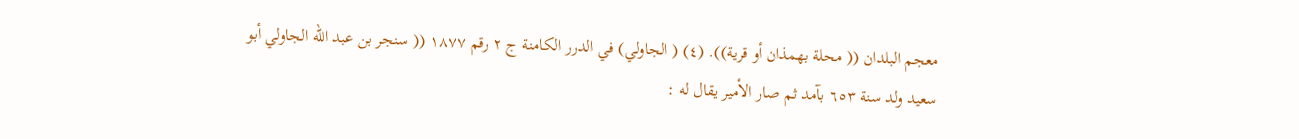معجم البلدان (( محلة بهمذان أو قرية)). (٤) ( الجاولي) في الدرر الكامنة ج ٢ رقم ١٨٧٧ (( سنجر بن عبد الله الجاولي أبو سعيد ولد سنة ٦٥٣ بآمد ثم صار الأمير يقال له :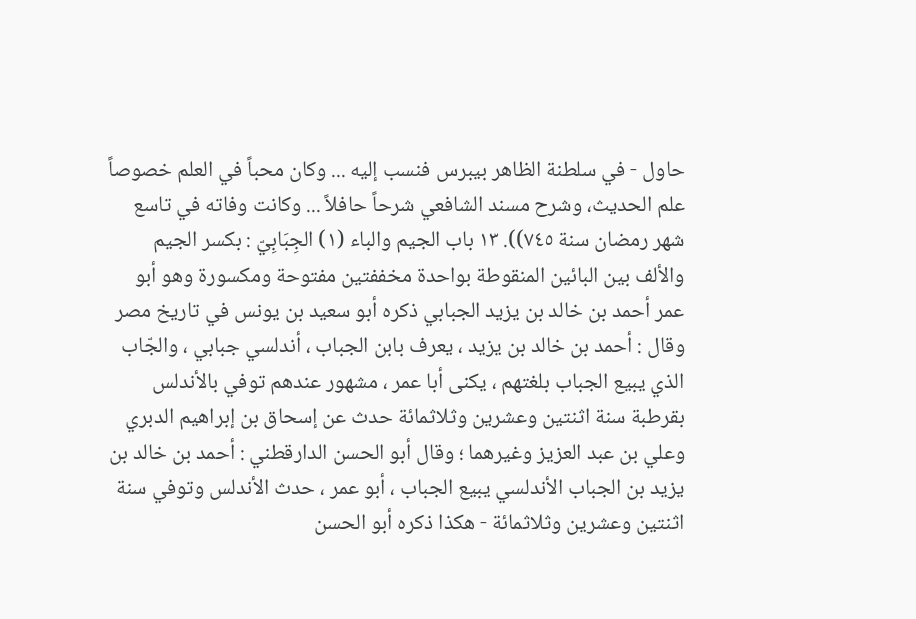حاول - في سلطنة الظاهر بيبرس فنسب إليه ... وكان محباً في العلم خصوصاً علم الحديث، وشرح مسند الشافعي شرحاً حافلاً ... وكانت وفاته في تاسع شهر رمضان سنة ٧٤٥)). ١٣ باب الجيم والباء (١) الجِبَابِيّ : بكسر الجيم والألف بين البائين المنقوطة بواحدة مخففتين مفتوحة ومكسورة وهو أبو عمر أحمد بن خالد بن يزيد الجبابي ذكره أبو سعيد بن يونس في تاريخ مصر وقال : أحمد بن خالد بن يزيد ، يعرف بابن الجباب ، أندلسي جبابي ، والجّاب الذي يبيع الجباب بلغتهم ، يكنى أبا عمر ، مشهور عندهم توفي بالأندلس بقرطبة سنة اثنتين وعشرين وثلاثمائة حدث عن إسحاق بن إبراهيم الدبري وعلي بن عبد العزيز وغيرهما ؛ وقال أبو الحسن الدارقطني : أحمد بن خالد بن يزيد بن الجباب الأندلسي يبيع الجباب ، أبو عمر ، حدث الأندلس وتوفي سنة اثنتين وعشرين وثلاثمائة - هكذا ذكره أبو الحسن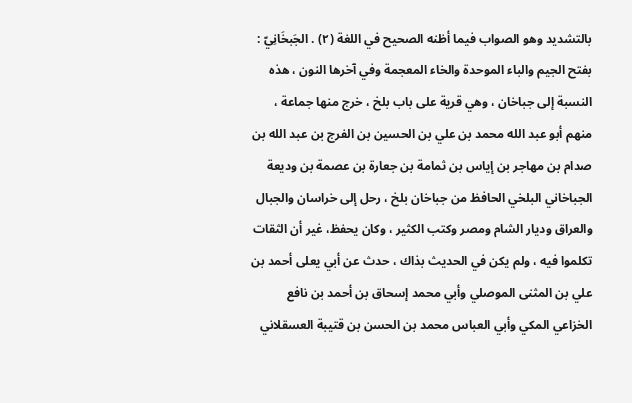بالتشديد وهو الصواب فيما أظنه الصحيح في اللغة (٢) . الجَبخَانِيّ : بفتح الجيم والباء الموحدة والخاء المعجمة وفي آخرها النون ، هذه النسبة إلى جباخان ، وهي قرية على باب بلخ ، خرج منها جماعة ، منهم أبو عبد الله محمد بن علي بن الحسين بن الفرج بن عبد الله بن صدام بن مهاجر بن إياس بن ثمامة بن جعارة بن عصمة بن وديعة الجباخاني البلخي الحافظ من جباخان بلخ ، رحل إلى خراسان والجبال والعراق وديار الشام ومصر وكتب الكثير ، وكان يحفظ، غير أن الثقات تكلموا فيه ، ولم يكن في الحديث بذاك ، حدث عن أبي يعلى أحمد بن علي بن المثنى الموصلي وأبي محمد إسحاق بن أحمد بن نافع الخزاعي المكي وأبي العباس محمد بن الحسن بن قتيبة العسقلاني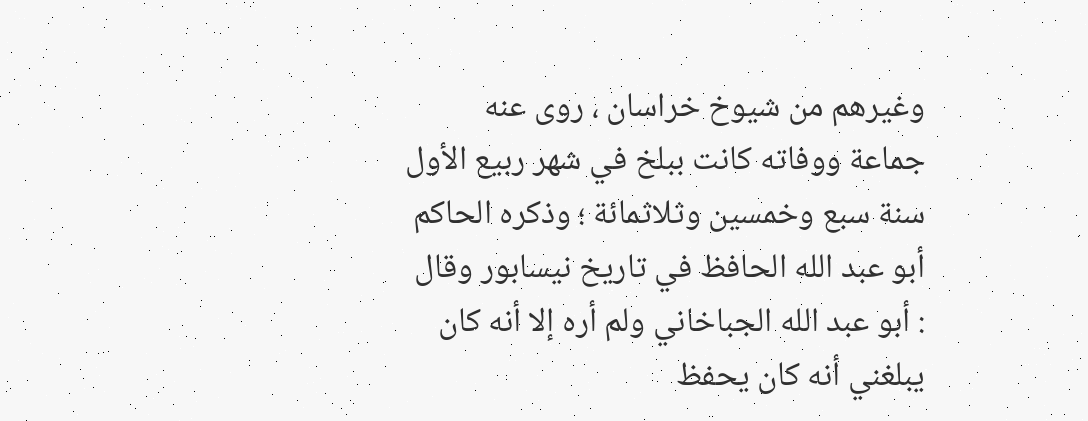وغيرهم من شيوخ خراسان ، روى عنه جماعة ووفاته كانت ببلخ في شهر ربيع الأول سنة سبع وخمسين وثلاثمائة ؛ وذكره الحاكم أبو عبد الله الحافظ في تاريخ نيسابور وقال : أبو عبد الله الجباخاني ولم أره إلا أنه كان يبلغني أنه كان يحفظ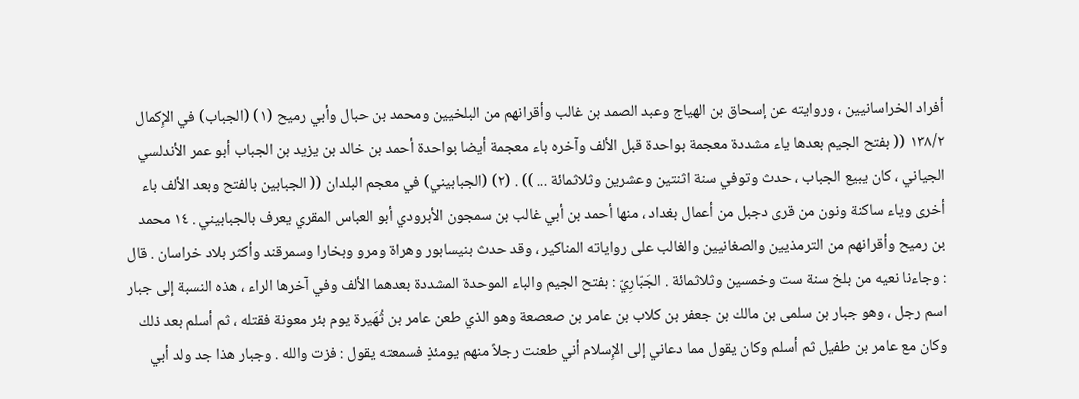أفراد الخراسانيين ، وروايته عن إسحاق بن الهياج وعبد الصمد بن غالب وأقرانهم من البلخيين ومحمد بن حبال وأبي رميح (١) (الجباب) في الإِكمال ١٣٨/٢ (( بفتح الجيم بعدها ياء مشددة معجمة بواحدة قبل الألف وآخره باء معجمة أيضا بواحدة أحمد بن خالد بن يزيد بن الجباب أبو عمر الأندلسي الجياني ، كان يبيع الجباب ، حدث وتوفي سنة اثنتين وعشرين وثلاثمائة ... )) . (٢) (الجبابيني) في معجم البلدان (( الجبابين بالفتح وبعد الألف باء أخرى وياء ساكنة ونون من قرى دجبل من أعمال بغداد ، منها أحمد بن أبي غالب بن سمجون الأبرودي أبو العباس المقري يعرف بالجبابيني . ١٤ محمد بن رميح وأقرانهم من الترمذيين والصغانيين والغالب على رواياته المناكير ، وقد حدث بنيسابور وهراة ومرو وبخارا وسمرقند وأكثر بلاد خراسان . قال : وجاءنا نعيه من بلخ سنة ست وخمسين وثلاثمائة . الجَبّارِيّ : بفتح الجيم والباء الموحدة المشددة بعدهما الألف وفي آخرها الراء ، هذه النسبة إلى جبار اسم رجل ، وهو جبار بن سلمى بن مالك بن جعفر بن كلاب بن عامر بن صعصعة وهو الذي طعن عامر بن ثُهَيرة يوم بئر معونة فقتله ، ثم أسلم بعد ذلك وكان مع عامر بن طفيل ثم أسلم وكان يقول مما دعاني إلى الإِسلام أني طعنت رجلاً منهم يومئذٍ فسمعته يقول : فزت والله . وجبار هذا جد ولد أبي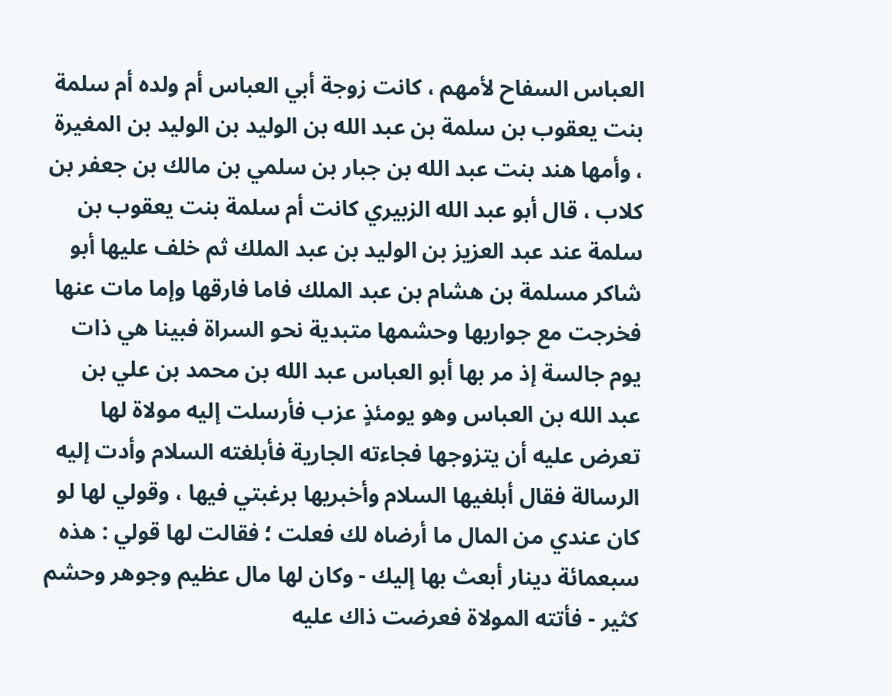العباس السفاح لأمهم ، كانت زوجة أبي العباس أم ولده أم سلمة بنت يعقوب بن سلمة بن عبد الله بن الوليد بن الوليد بن المغيرة ، وأمها هند بنت عبد الله بن جبار بن سلمي بن مالك بن جعفر بن كلاب ، قال أبو عبد الله الزبيري كانت أم سلمة بنت يعقوب بن سلمة عند عبد العزيز بن الوليد بن عبد الملك ثم خلف عليها أبو شاكر مسلمة بن هشام بن عبد الملك فاما فارقها وإما مات عنها فخرجت مع جواريها وحشمها متبدية نحو السراة فبينا هي ذات يوم جالسة إذ مر بها أبو العباس عبد الله بن محمد بن علي بن عبد الله بن العباس وهو يومئذٍ عزب فأرسلت إليه مولاة لها تعرض عليه أن يتزوجها فجاءته الجارية فأبلغته السلام وأدت إليه الرسالة فقال أبلغيها السلام وأخبريها برغبتي فيها ، وقولي لها لو كان عندي من المال ما أرضاه لك فعلت ؛ فقالت لها قولي : هذه سبعمائة دينار أبعث بها إليك - وكان لها مال عظيم وجوهر وحشم كثير - فأتته المولاة فعرضت ذاك عليه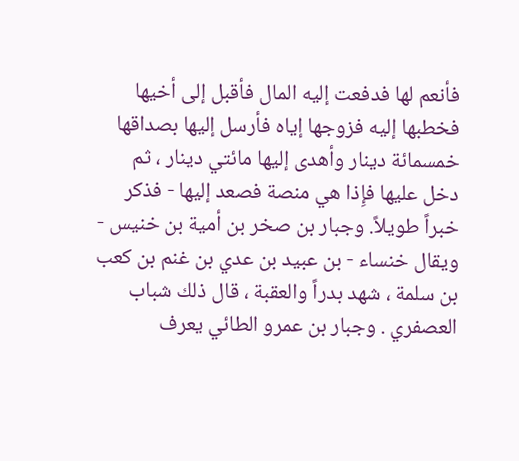فأنعم لها فدفعت إليه المال فأقبل إلى أخيها فخطبها إليه فزوجها إياه فأرسل إليها بصداقها خمسمائة دينار وأهدى إليها مائتي دينار ، ثم دخل عليها فإِذا هي منصة فصعد إليها - فذكر خبراً طويلاً. وجبار بن صخر بن أمية بن خنيس - ويقال خنساء - بن عبيد بن عدي بن غنم بن كعب بن سلمة ، شهد بدراً والعقبة ، قال ذلك شباب العصفري . وجبار بن عمرو الطائي يعرف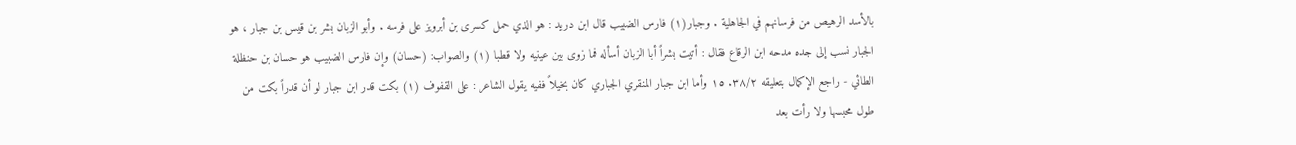بالأسد الرهيص من فرسانهم في الجاهلية . وجبار(١) فارس الضبيب قال ابن دريد : هو الذي حمل كسرى بن أبرويز على فرسه . وأبو الزبان بشر بن قيس بن جبار ، هو الجبار نسب إلى جده مدحه ابن الرقاع فقال : أتيت بشراً أبا الزبان أسأله فما زوى بين عينيه ولا قطبا (١) والصواب: (حسان) وإن فارس الضبيب هو حسان بن حنظلة الطائي - راجع الإكمال بتعليقه ٣٨/٢. ١٥ وأما ابن جبار المنقري الجباري كان بخيلاً ففيه يقول الشاعر : على القفوف (١) بكت قدر ابن جبار لو أن قدراً بكت من طول محبسها ولا رأت بعد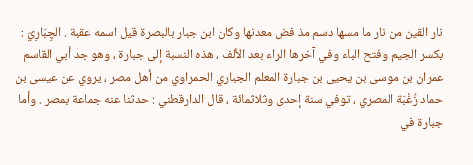نار القين من نار ما مسها دسم مذ فض معدنها وكان ابن جبار بالبصرة قيل اسمه عقبة . الچِبَارِيّ : بكسر الجيم وفتح الباء وفي آخرها الراء بعد الألف ، هذه النسبة إلى جبارة ، وهو جد أبي القاسم عمران بن موسى بن يحيى بن جبارة المعلم الجباري الحمراوي من أهل مصر ، يروي عن عيسى بن حماد زُغْبَة المصري ، توفي سنة إحدى وثلاثمائة ، قال الدارقطني : حدثنا عنه جماعة بمصر . وأما جبارة في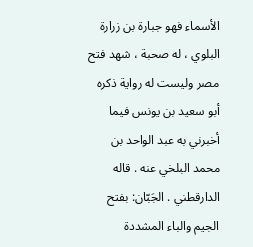الأسماء فهو جبارة بن زرارة البلوي ، له صحبة ، شهد فتح مصر وليست له رواية ذكره أبو سعيد بن يونس فيما أخبرني به عبد الواحد بن محمد البلخي عنه . قاله الدارقطني . الجَبّان: بفتح الجيم والباء المشددة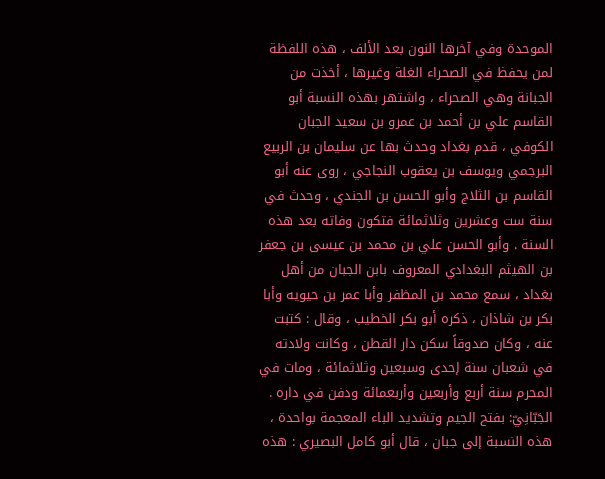الموحدة وفي آخرها النون بعد الألف ، هذه اللفظة لمن يحفظ في الصحراء الغلة وغيرها ، أخذت من الجبانة وهي الصحراء ، واشتهر بهذه النسبة أبو القاسم علي بن أحمد بن عمرو بن سعيد الجبان الكوفي ، قدم بغداد وحدث بها عن سليمان بن الربيع البرجمي ويوسف بن يعقوب النجاجي ، روى عنه أبو القاسم بن الثلاج وأبو الحسن بن الجندي ، وحدث في سنة ست وعشرين وثلاثمائة فتكون وفاته بعد هذه السنة . وأبو الحسن علي بن محمد بن عيسى بن جعفر بن الهيثم البغدادي المعروف بابن الجبان من أهل بغداد ، سمع محمد بن المظفر وأبا عمر بن حيويه وأبا بكر بن شاذان ، ذكره أبو بكر الخطيب ، وقال : كتبت عنه ، وكان صدوقاً سكن دار القطن ، وكانت ولادته في شعبان سنة إحدى وسبعين وثلاثمائة ، ومات في المحرم سنة أربع وأربعين وأربعمائة ودفن في داره . الجَبّانِيّ: بفتح الجيم وتشديد الباء المعجمة بواحدة ، هذه النسبة إلى جبان ، قال أبو كامل البصيري : هذه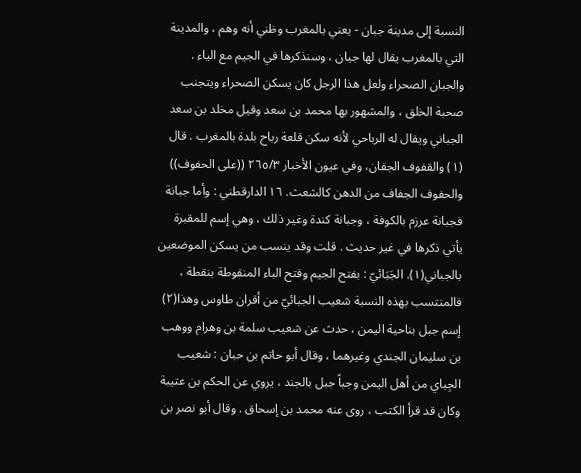النسبة إلى مدينة جبان - يعني بالمغرب وظني أنه وهم ، والمدينة التي بالمغرب يقال لها جيان ، وسنذكرها في الجيم مع الياء . والجبان الصحراء ولعل هذا الرجل كان يسكن الصحراء ويتجنب صحبة الخلق ، والمشهور بها محمد بن سعد وقيل مخلد بن سعد الجباني ويقال له الرباحي لأنه سكن قلعة رباح بلدة بالمغرب . قال (١) والقفوف الجفان، وفي عيون الأخبار ٢٦٥/٣ ((على الحفوف)) والحفوف الجفاف من الدهن كالشعث. ١٦ الدارقطني : وأما جبانة فجبانة عرزم بالكوفة ، وجبانة كندة وغير ذلك ، وهي إسم للمقبرة يأتي ذكرها في غير حديث . قلت وقد ينسب من يسكن الموضعين بالجباني(١). الجَبَائيّ : بفتح الجيم وفتح الباء المنقوطة بنقطة ، فالمنتسب بهذه النسبة شعيب الجبائيّ من أقران طاوس وهذا(٢) إسم جبل بناحية اليمن ، حدث عن شعيب سلمة بن وهرام ووهب بن سليمان الجندي وغيرهما ، وقال أبو حاتم بن حبان : شعيب الجِباي من أهل اليمن وجباً جبل بالجند ، يروي عن الحكم بن عتيبة وكان قد قرأ الكتب ، روى عنه محمد بن إسحاق . وقال أبو نصر بن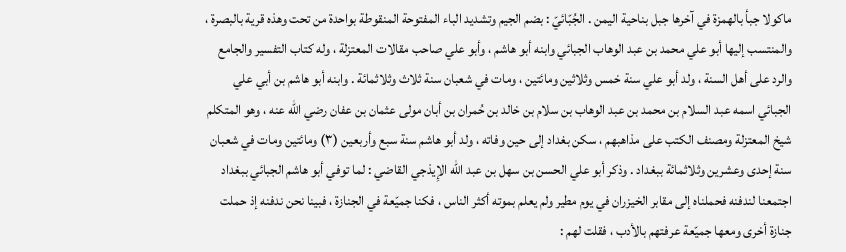ماكولا جبأ بالهمزة في آخرها جبل بناحية اليمن . الجُبّائيّ : بضم الجيم وتشديد الباء المفتوحة المنقوطة بواحدة من تحت وهذه قرية بالبصرة ، والمنتسب إليها أبو علي محمد بن عبد الوهاب الجبائي وابنه أبو هاشم ، وأبو علي صاحب مقالات المعتزلة ، وله كتاب التفسير والجامع والرد على أهل السنة ، ولد أبو علي سنة خمس وثلاثين ومائتين ، ومات في شعبان سنة ثلاث وثلاثمائة . وابنه أبو هاشم بن أبي علي الجبائي اسمه عبد السلام بن محمد بن عبد الوهاب بن سلام بن خالد بن حُمران بن أبان مولى عثمان بن عفان رضي الله عنه ، وهو المتكلم شيخ المعتزلة ومصنف الكتب على مذاهبهم ، سكن بغداد إلى حين وفاته ، ولد أبو هاشم سنة سبع وأربعين (٣) ومائتين ومات في شعبان سنة إحدى وعشرين وثلاثمائة ببغداد . وذكر أبو علي الحسن بن سهل بن عبد الله الإِيذجي القاضي : لما توفي أبو هاشم الجبائي ببغداد اجتمعنا لندفنه فحملناه إلى مقابر الخيزران في يوم مطير ولم يعلم بموته أكثر الناس ، فكنا جميّعة في الجنازة ، فبينا نحن ندفنه إذ حملت جنازة أخرى ومعها جميّعة عرفتهم بالأدب ، فقلت لهم :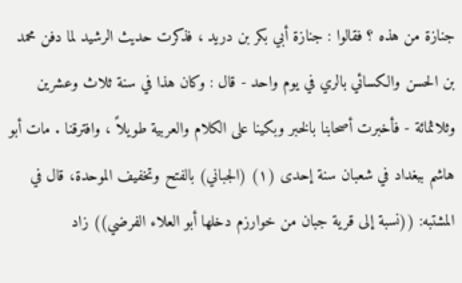جنازة من هذه ؟ فقالوا : جنازة أبي بكر بن دريد ، فذكرت حديث الرشيد لما دفن محمد بن الحسن والكسائي بالري في يوم واحد - قال : وكان هذا في سنة ثلاث وعشرين وثلاثمائة - فأخبرت أصحابنا بالخبر وبكينا على الكلام والعربية طويلاً ، وافترقنا . مات أبو هاشم ببغداد في شعبان سنة إحدى (١) (الجباني) بالفتح وتخفيف الموحدة، قال في المشتبه: ((نسبة إلى قرية جبان من خوارزم دخلها أبو العلاء الفرضي)) زاد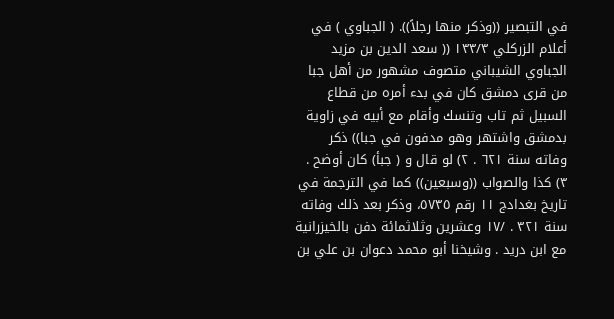في التبصير ((وذكر منها رجلاً)). ( الجباوي ) في أعلام الزركلي ١٣٣/٣ (( سعد الدين بن مزيد الجباوي الشيباني متصوف مشهور من أهل جبا من قرى دمشق كان في بدء أمره من قطاع السبيل ثم تاب وتنسك وأقام مع أبيه في زاوية بدمشق واشتهر وهو مدفون في جبا)) ذكر وفاته سنة ٦٢١ . ٢) لو قال و ( جبأ) كان أوضح . ٣) كذا والصواب ((وسبعين)) كما في الترجمة في تاريخ بغدادج ١١ رقم ٥٧٣٥، وذكر بعد ذلك وفاته سنة ٣٢١ . /١٧ وعشرين وثلاثمائة دفن بالخيزرانية مع ابن دريد . وشيخنا أبو محمد دعوان بن علي بن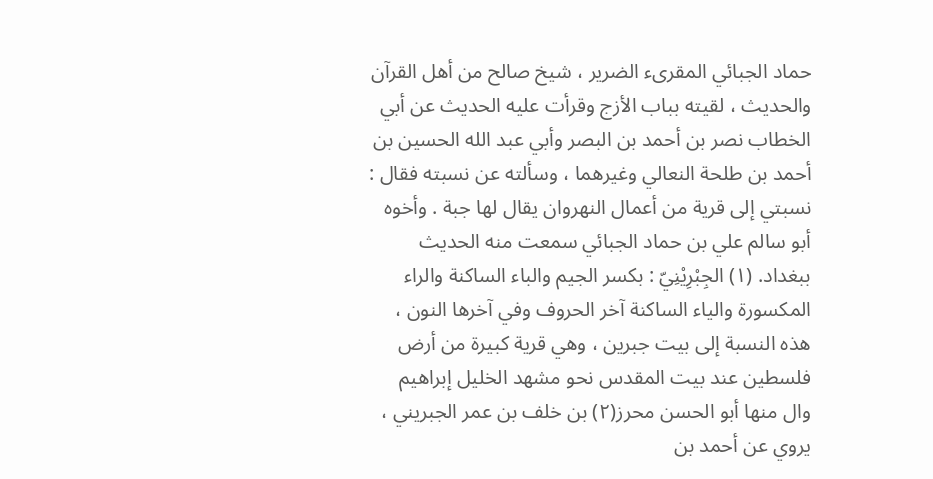حماد الجبائي المقرىء الضرير ، شيخ صالح من أهل القرآن والحديث ، لقيته بباب الأزج وقرأت عليه الحديث عن أبي الخطاب نصر بن أحمد بن البصر وأبي عبد الله الحسين بن أحمد بن طلحة النعالي وغيرهما ، وسألته عن نسبته فقال : نسبتي إلى قرية من أعمال النهروان يقال لها جبة . وأخوه أبو سالم علي بن حماد الجبائي سمعت منه الحديث ببغداد. (١) الجِبْرِيْنِيّ : بكسر الجيم والباء الساكنة والراء المكسورة والياء الساكنة آخر الحروف وفي آخرها النون ، هذه النسبة إلى بيت جبرين ، وهي قرية كبيرة من أرض فلسطين عند بيت المقدس نحو مشهد الخليل إبراهيم وال منها أبو الحسن محرز(٢) بن خلف بن عمر الجبريني ، يروي عن أحمد بن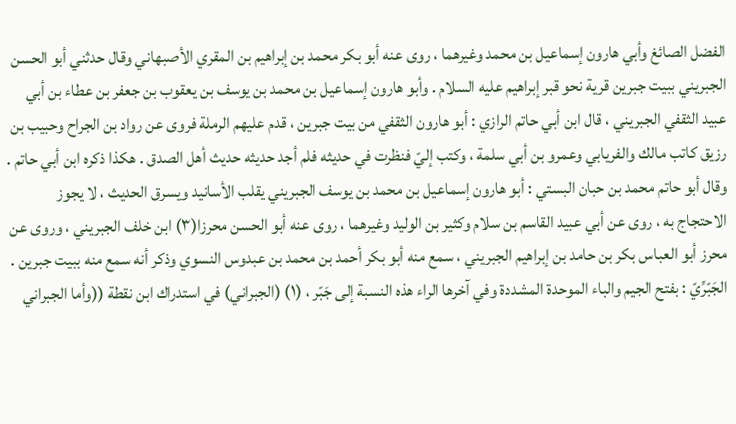الفضل الصائغ وأبي هارون إسماعيل بن محمد وغيرهما ، روى عنه أبو بكر محمد بن إبراهيم بن المقري الأصبهاني وقال حدثني أبو الحسن الجبريني ببيت جبرين قرية نحو قبر إبراهيم عليه السلام . وأبو هارون إسماعيل بن محمد بن يوسف بن يعقوب بن جعفر بن عطاء بن أبي عبيد الثقفي الجبريني ، قال ابن أبي حاتم الرازي : أبو هارون الثقفي من بيت جبرين ، قدم عليهم الرملة فروى عن رواد بن الجراح وحبيب بن رزيق كاتب مالك والفريابي وعمرو بن أبي سلمة ، وكتب إليّ فنظرت في حديثه فلم أجد حديثه حديث أهل الصدق . هكذا ذكره ابن أبي حاتم . وقال أبو حاتم محمد بن حبان البستي : أبو هارون إسماعيل بن محمد بن يوسف الجبريني يقلب الأسانيد ويسرق الحديث ، لا يجوز الاحتجاج به ، روى عن أبي عبيد القاسم بن سلام وکثیر بن الوليد وغيرهما ، روى عنه أبو الحسن محرزا(٣) ابن خلف الجبريني ، وروى عن محرز أبو العباس بكر بن حامد بن إبراهيم الجبريني ، سمع منه أبو بكر أحمد بن محمد بن عبدوس النسوي وذكر أنه سمع منه ببيت جبرين . الجَبّرِّيّ : بفتح الجيم والباء الموحدة المشددة وفي آخرها الراء هذه النسبة إلى جَبّر ، (١) (الجبراني) في استدراك ابن نقطة ((وأما الجبراني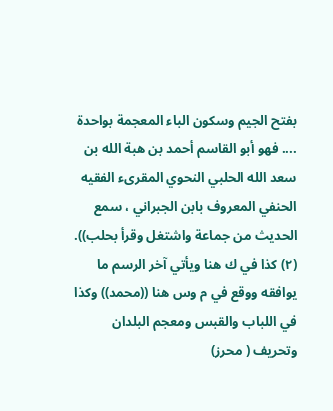بفتح الجيم وسكون الباء المعجمة بواحدة .... فهو أبو القاسم أحمد بن هبة الله بن سعد الله الحلبي النحوي المقرىء الفقيه الحنفي المعروف بابن الجبراني ، سمع الحديث من جماعة واشتغل وقرأ بحلب)). (٢) كذا في ك هنا ويأتي آخر الرسم ما يوافقه ووقع في م وس هنا ((محمد)) وكذا في اللباب والقبس ومعجم البلدان وتحريف ( محرز)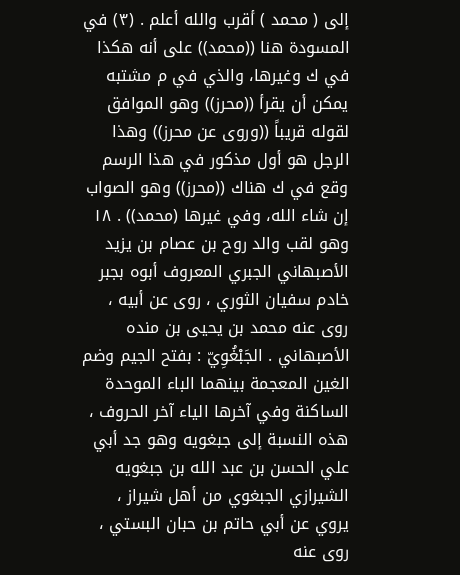إلى ( محمد ) أقرب والله أعلم . (٣) في المسودة هنا ((محمد)) على أنه هكذا في ك وغيرها، والذي في م مشتبه يمكن أن يقرأ ((محرز)) وهو الموافق لقوله قريباً ((وروى عن محرز)) وهذا الرجل هو أول مذكور في هذا الرسم وقع في ك هناك ((محرز)) وهو الصواب إن شاء الله، وفي غيرها (محمد)) . ١٨ وهو لقب والد روح بن عصام بن يزيد الأصبهاني الجبري المعروف أبوه بجبر خادم سفيان الثوري ، روى عن أبيه ، روى عنه محمد بن يحيى بن منده الأصبهاني . الجَبْغُوِيّ : بفتح الجيم وضم الغين المعجمة بينهما الباء الموحدة الساكنة وفي آخرها الياء آخر الحروف ، هذه النسبة إلى جبغويه وهو جد أبي علي الحسن بن عبد الله بن جبغويه الشيرازي الجبغوي من أهل شيراز ، يروي عن أبي حاتم بن حبان البستي ، روى عنه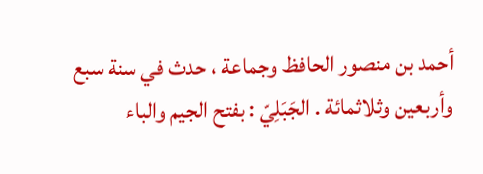أحمد بن منصور الحافظ وجماعة ، حدث في سنة سبع وأربعين وثلاثمائة . الجَبَلِيّ : بفتح الجيم والباء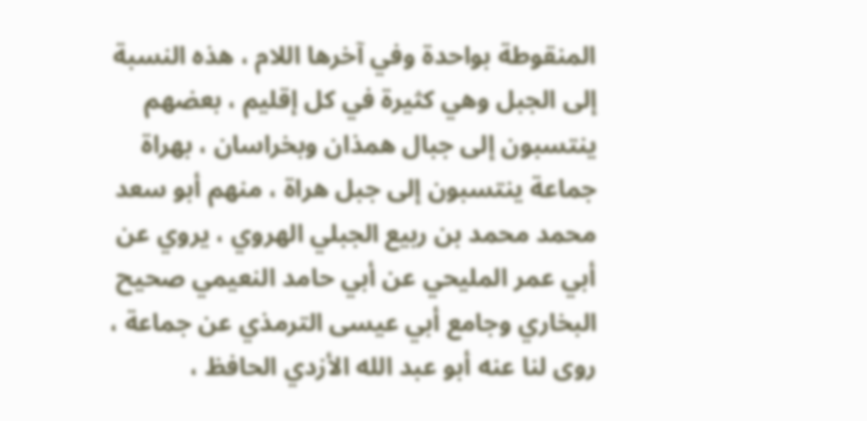المنقوطة بواحدة وفي آخرها اللام ، هذه النسبة إلى الجبل وهي كثيرة في كل إقليم ، بعضهم ينتسبون إلى جبال همذان وبخراسان ، بهراة جماعة ينتسبون إلى جبل هراة ، منهم أبو سعد محمد محمد بن ربيع الجبلي الهروي ، يروي عن أبي عمر المليحي عن أبي حامد النعيمي صحيح البخاري وجامع أبي عيسى الترمذي عن جماعة ، روى لنا عنه أبو عبد الله الأزدي الحافظ ،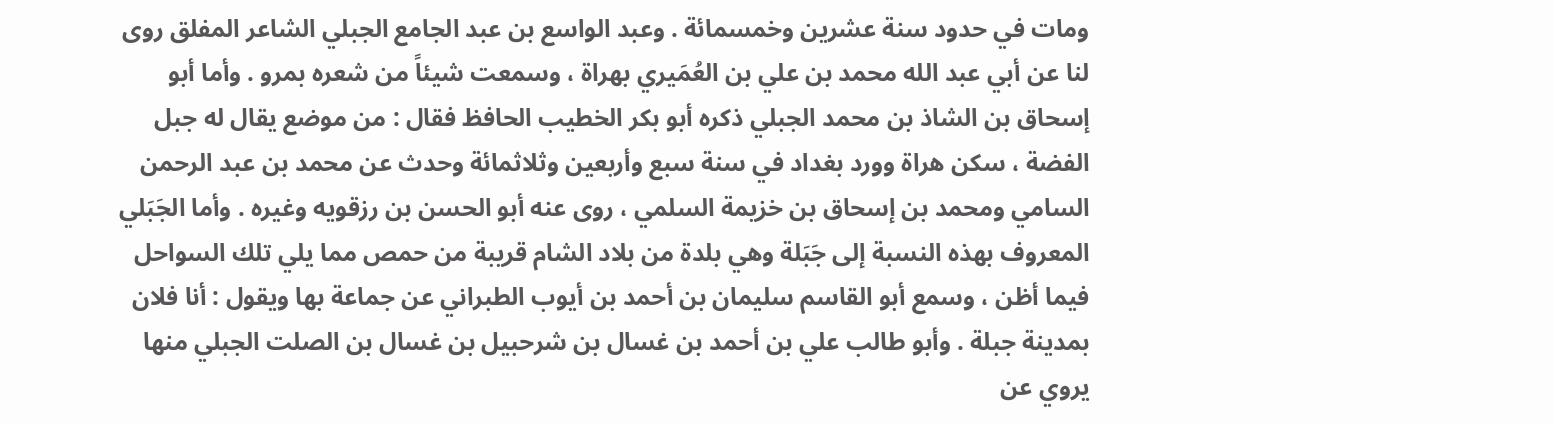ومات في حدود سنة عشرين وخمسمائة . وعبد الواسع بن عبد الجامع الجبلي الشاعر المفلق روى لنا عن أبي عبد الله محمد بن علي بن العُمَيري بهراة ، وسمعت شيئاً من شعره بمرو . وأما أبو إسحاق بن الشاذ بن محمد الجبلي ذكره أبو بكر الخطيب الحافظ فقال : من موضع يقال له جبل الفضة ، سكن هراة وورد بغداد في سنة سبع وأربعين وثلاثمائة وحدث عن محمد بن عبد الرحمن السامي ومحمد بن إسحاق بن خزيمة السلمي ، روى عنه أبو الحسن بن رزقويه وغيره . وأما الجَبَلي المعروف بهذه النسبة إلى جَبَلة وهي بلدة من بلاد الشام قريبة من حمص مما يلي تلك السواحل فيما أظن ، وسمع أبو القاسم سليمان بن أحمد بن أيوب الطبراني عن جماعة بها ويقول : أنا فلان بمدينة جبلة . وأبو طالب علي بن أحمد بن غسال بن شرحبيل بن غسال بن الصلت الجبلي منها يروي عن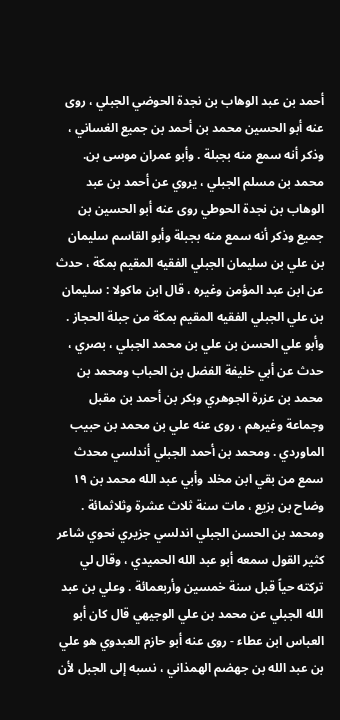أحمد بن عبد الوهاب بن نجدة الحوضي الجبلي ، روى عنه أبو الحسين محمد بن أحمد بن جميع الغساني ، وذكر أنه سمع منه بجبلة . وأبو عمران موسى بن. محمد بن مسلم الجبلي ، يروي عن أحمد بن عبد الوهاب بن نجدة الحوطي روى عنه أبو الحسين بن جميع وذكر أنه سمع منه بجبلة وأبو القاسم سليمان بن علي بن سليمان الجبلي الفقيه المقيم بمكة ، حدث عن ابن عبد المؤمن وغيره ، قال ابن ماكولا : سليمان بن علي الجبلي الفقيه المقيم بمكة من جبلة الحجاز . وأبو علي الحسن بن علي بن محمد الجبلي ، بصري ، حدث عن أبي خليفة الفضل بن الحباب ومحمد بن محمد بن عزرة الجوهري وبكر بن أحمد بن مقبل وجماعة وغيرهم ، روى عنه علي بن محمد بن حبيب الماوردي . ومحمد بن أحمد الجبلي أندلسي محدث سمع من بقي ابن مخلد وأبي عبد الله محمد بن ١٩ وضاح بن بزيع ، مات سنة ثلاث عشرة وثلاثمائة . ومحمد بن الحسن الجبلي اندلسي جزيري نحوي شاعر كثير القول سمعه أبو عبد الله الحميدي ، وقال لي تركته حياً قبل سنة خمسين وأربعمائة . وعلي بن عبد الله الجبلي عن محمد بن علي الوجيهي قال كان أبو العباس ابن عطاء - روى عنه أبو حازم العبدوي هو علي بن عبد الله بن جهضم الهمذاني ، نسبه إلى الجبل لأن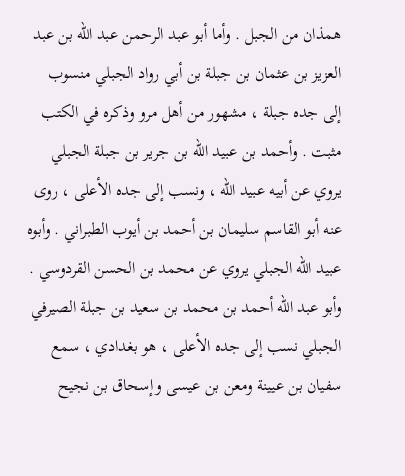همذان من الجبل . وأما أبو عبد الرحمن عبد الله بن عبد العزيز بن عثمان بن جبلة بن أبي رواد الجبلي منسوب إلى جده جبلة ، مشهور من أهل مرو وذكره في الكتب مثبت . وأحمد بن عبيد الله بن جرير بن جبلة الجبلي يروي عن أبيه عبيد الله ، ونسب إلى جده الأعلى ، روى عنه أبو القاسم سليمان بن أحمد بن أيوب الطبراني . وأبوه عبيد الله الجبلي يروي عن محمد بن الحسن القردوسي . وأبو عبد الله أحمد بن محمد بن سعيد بن جبلة الصيرفي الجبلي نسب إلى جده الأعلى ، هو بغدادي ، سمع سفيان بن عيينة ومعن بن عيسى وإسحاق بن نجيح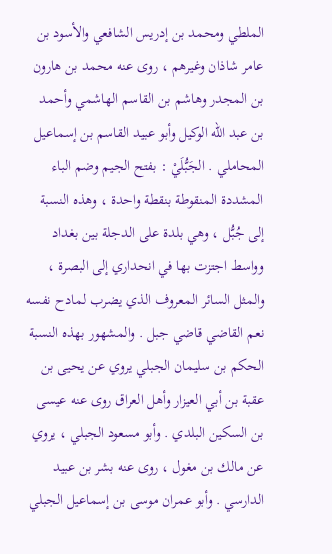الملطي ومحمد بن إدريس الشافعي والأسود بن عامر شاذان وغيرهم ، روى عنه محمد بن هارون بن المجدر وهاشم بن القاسم الهاشمي وأحمد بن عبد الله الوكيل وأبو عبيد القاسم بن إسماعيل المحاملي . الجَبُّلَيْ : بفتح الجيم وضم الباء المشددة المنقوطة بنقطة واحدة ، وهذه النسبة إلى جُبُّل ، وهي بلدة على الدجلة بين بغداد وواسط اجتزت بها في انحداري إلى البصرة ، والمثل السائر المعروف الذي يضرب لمادح نفسه نعم القاضي قاضي جبل . والمشهور بهذه النسبة الحكم بن سليمان الجبلي يروي عن يحيى بن عقبة بن أبي العيزار وأهل العراق روى عنه عيسى بن السكين البلدي . وأبو مسعود الجبلي ، يروي عن مالك بن مغول ، روى عنه بشر بن عبيد الدارسي . وأبو عمران موسى بن إسماعيل الجبلي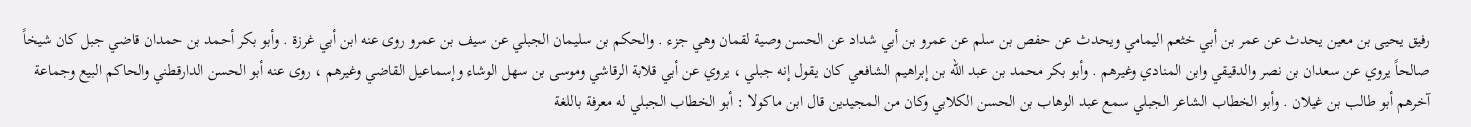رفيق يحيى بن معين يحدث عن عمر بن أبي خثعم اليمامي ويحدث عن حفص بن سلم عن عمرو بن أبي شداد عن الحسن وصية لقمان وهي جزء . والحكم بن سليمان الجبلي عن سيف بن عمرو روى عنه ابن أبي غرزة . وأبو بكر أحمد بن حمدان قاضي جبل كان شيخاً صالحاً يروي عن سعدان بن نصر والدقيقي وابن المنادي وغيرهم . وأبو بكر محمد بن عبد الله بن إبراهيم الشافعي كان يقول إنه جبلي ، يروي عن أبي قلابة الرقاشي وموسى بن سهل الوشاء وإسماعيل القاضي وغيرهم ، روى عنه أبو الحسن الدارقطني والحاكم البيع وجماعة آخرهم أبو طالب بن غيلان . وأبو الخطاب الشاعر الجبلي سمع عبد الوهاب بن الحسن الكلابي وكان من المجيدين قال ابن ماكولا : أبو الخطاب الجبلي له معرفة باللغة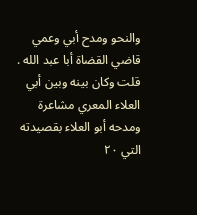والنحو ومدح أبي وعمي قاضي القضاة أبا عبد الله . قلت وكان بينه وبين أبي العلاء المعري مشاعرة ومدحه أبو العلاء بقصيدته التي ٢٠